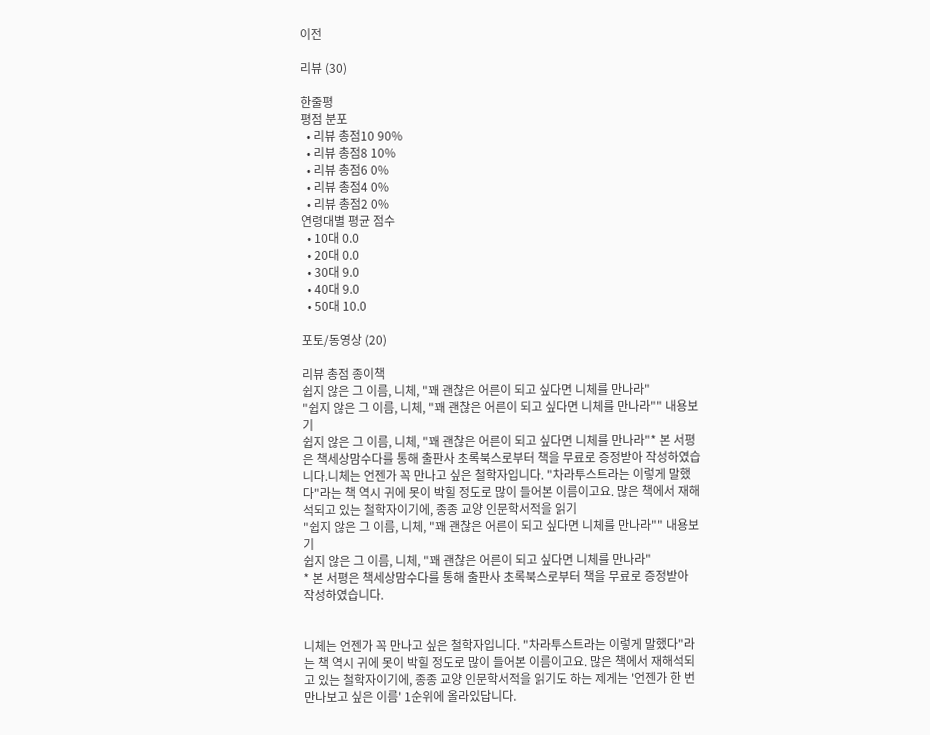이전

리뷰 (30)

한줄평
평점 분포
  • 리뷰 총점10 90%
  • 리뷰 총점8 10%
  • 리뷰 총점6 0%
  • 리뷰 총점4 0%
  • 리뷰 총점2 0%
연령대별 평균 점수
  • 10대 0.0
  • 20대 0.0
  • 30대 9.0
  • 40대 9.0
  • 50대 10.0

포토/동영상 (20)

리뷰 총점 종이책
쉽지 않은 그 이름, 니체, "꽤 괜찮은 어른이 되고 싶다면 니체를 만나라"
"쉽지 않은 그 이름, 니체, "꽤 괜찮은 어른이 되고 싶다면 니체를 만나라"" 내용보기
쉽지 않은 그 이름, 니체, "꽤 괜찮은 어른이 되고 싶다면 니체를 만나라"* 본 서평은 책세상맘수다를 통해 출판사 초록북스로부터 책을 무료로 증정받아 작성하였습니다.니체는 언젠가 꼭 만나고 싶은 철학자입니다. "차라투스트라는 이렇게 말했다"라는 책 역시 귀에 못이 박힐 정도로 많이 들어본 이름이고요. 많은 책에서 재해석되고 있는 철학자이기에, 종종 교양 인문학서적을 읽기
"쉽지 않은 그 이름, 니체, "꽤 괜찮은 어른이 되고 싶다면 니체를 만나라"" 내용보기
쉽지 않은 그 이름, 니체, "꽤 괜찮은 어른이 되고 싶다면 니체를 만나라"
* 본 서평은 책세상맘수다를 통해 출판사 초록북스로부터 책을 무료로 증정받아 작성하였습니다.


니체는 언젠가 꼭 만나고 싶은 철학자입니다. "차라투스트라는 이렇게 말했다"라는 책 역시 귀에 못이 박힐 정도로 많이 들어본 이름이고요. 많은 책에서 재해석되고 있는 철학자이기에, 종종 교양 인문학서적을 읽기도 하는 제게는 '언젠가 한 번 만나보고 싶은 이름' 1순위에 올라있답니다.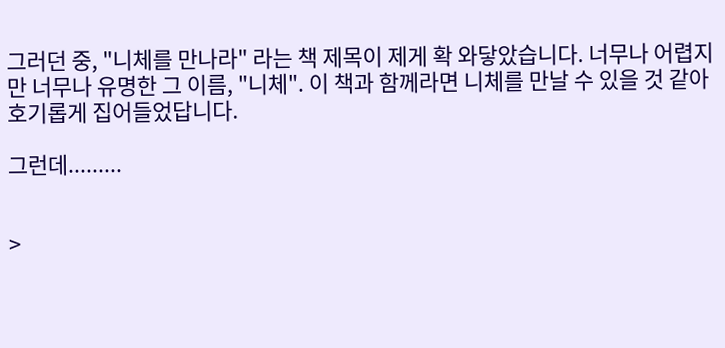그러던 중, "니체를 만나라" 라는 책 제목이 제게 확 와닿았습니다. 너무나 어렵지만 너무나 유명한 그 이름, "니체". 이 책과 함께라면 니체를 만날 수 있을 것 같아 호기롭게 집어들었답니다.

그런데.........


>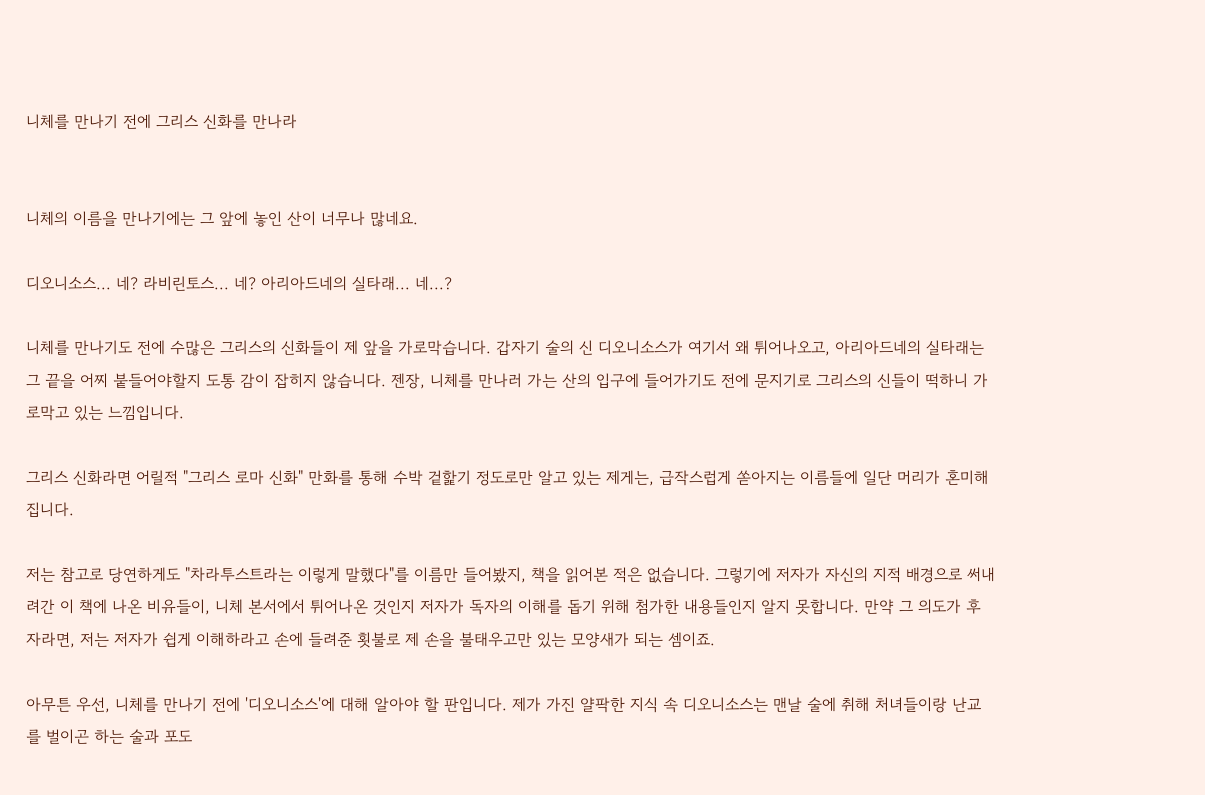니체를 만나기 전에 그리스 신화를 만나라


니체의 이름을 만나기에는 그 앞에 놓인 산이 너무나 많네요.

디오니소스... 네? 라비린토스... 네? 아리아드네의 실타래... 네...?

니체를 만나기도 전에 수많은 그리스의 신화들이 제 앞을 가로막습니다. 갑자기 술의 신 디오니소스가 여기서 왜 튀어나오고, 아리아드네의 실타래는 그 끝을 어찌 붙들어야할지 도통 감이 잡히지 않습니다. 젠장, 니체를 만나러 가는 산의 입구에 들어가기도 전에 문지기로 그리스의 신들이 떡하니 가로막고 있는 느낌입니다.

그리스 신화라면 어릴적 "그리스 로마 신화" 만화를 통해 수박 겉핥기 정도로만 알고 있는 제게는, 급작스럽게 쏟아지는 이름들에 일단 머리가 혼미해집니다.

저는 참고로 당연하게도 "차라투스트라는 이렇게 말했다"를 이름만 들어봤지, 책을 읽어본 적은 없습니다. 그렇기에 저자가 자신의 지적 배경으로 써내려간 이 책에 나온 비유들이, 니체 본서에서 튀어나온 것인지 저자가 독자의 이해를 돕기 위해 첨가한 내용들인지 알지 못합니다. 만약 그 의도가 후자라면, 저는 저자가 쉽게 이해하라고 손에 들려준 횟불로 제 손을 불태우고만 있는 모양새가 되는 셈이죠.

아무튼 우선, 니체를 만나기 전에 '디오니소스'에 대해 알아야 할 판입니다. 제가 가진 얄팍한 지식 속 디오니소스는 맨날 술에 취해 처녀들이랑 난교를 벌이곤 하는 술과 포도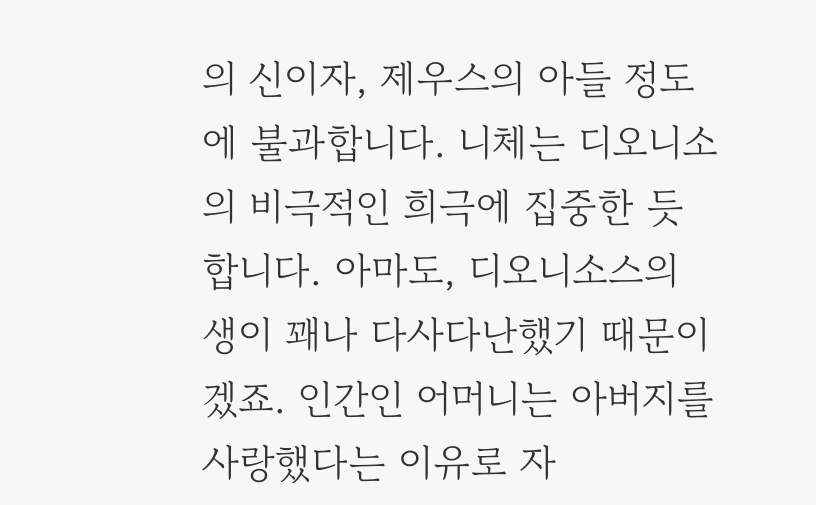의 신이자, 제우스의 아들 정도에 불과합니다. 니체는 디오니소의 비극적인 희극에 집중한 듯 합니다. 아마도, 디오니소스의 생이 꽤나 다사다난했기 때문이겠죠. 인간인 어머니는 아버지를 사랑했다는 이유로 자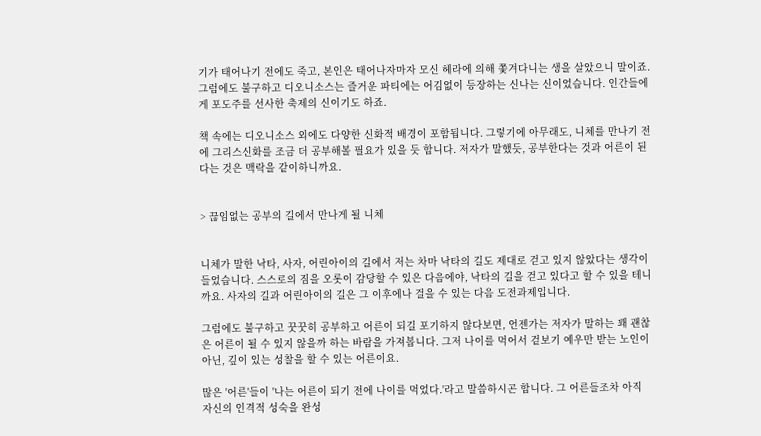기가 태어나기 전에도 죽고, 본인은 태어나자마자 모신 헤라에 의해 쫓겨다니는 생을 살았으니 말이죠. 그럼에도 불구하고 디오니소스는 즐거운 파티에는 어김없이 등장하는 신나는 신이었습니다. 인간들에게 포도주를 선사한 축제의 신이기도 하죠.

책 속에는 디오니소스 외에도 다양한 신화적 배경이 포함됩니다. 그렇기에 아무래도, 니체를 만나기 전에 그리스신화를 조금 더 공부해볼 필요가 있을 듯 합니다. 저자가 말했듯, 공부한다는 것과 어른이 된다는 것은 맥락을 같이하니까요.


> 끊임없는 공부의 길에서 만나게 될 니체


니체가 말한 낙타, 사자, 어린아이의 길에서 저는 차마 낙타의 길도 제대로 걷고 있지 않았다는 생각이 들었습니다. 스스로의 짐을 오롯이 감당할 수 있은 다음에야, 낙타의 길을 걷고 있다고 할 수 있을 테니까요. 사자의 길과 어린아이의 길은 그 이후에나 걸을 수 있는 다음 도전과제입니다.

그럼에도 불구하고 꿋꿋히 공부하고 어른이 되길 포기하지 않다보면, 언젠가는 저자가 말하는 꽤 괜찮은 어른이 될 수 있지 않을까 하는 바람을 가져봅니다. 그저 나이를 먹어서 겉보기 예우만 받는 노인이 아닌, 깊이 있는 성찰을 할 수 있는 어른이요.

많은 '어른'들이 '나는 어른이 되기 전에 나이를 먹었다.'라고 말씀하시곤 합니다. 그 어른들조차 아직 자신의 인격적 성숙을 완성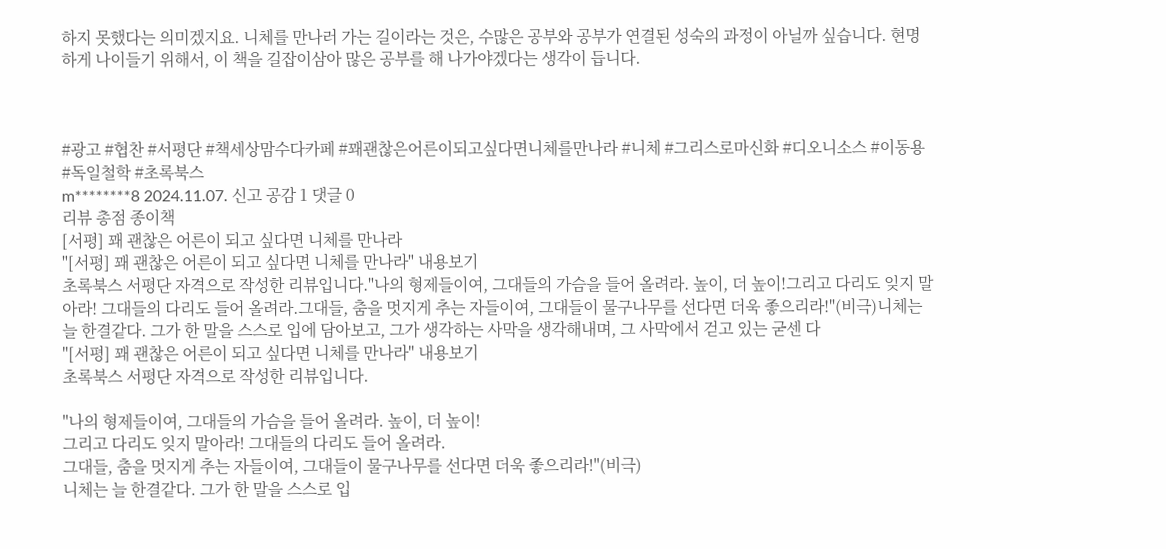하지 못했다는 의미겠지요. 니체를 만나러 가는 길이라는 것은, 수많은 공부와 공부가 연결된 성숙의 과정이 아닐까 싶습니다. 현명하게 나이들기 위해서, 이 책을 길잡이삼아 많은 공부를 해 나가야겠다는 생각이 듭니다.



#광고 #협찬 #서평단 #책세상맘수다카페 #꽤괜찮은어른이되고싶다면니체를만나라 #니체 #그리스로마신화 #디오니소스 #이동용 #독일철학 #초록북스
m********8 2024.11.07. 신고 공감 1 댓글 0
리뷰 총점 종이책
[서평] 꽤 괜찮은 어른이 되고 싶다면 니체를 만나라
"[서평] 꽤 괜찮은 어른이 되고 싶다면 니체를 만나라" 내용보기
초록북스 서평단 자격으로 작성한 리뷰입니다."나의 형제들이여, 그대들의 가슴을 들어 올려라. 높이, 더 높이!그리고 다리도 잊지 말아라! 그대들의 다리도 들어 올려라.그대들, 춤을 멋지게 추는 자들이여, 그대들이 물구나무를 선다면 더욱 좋으리라!"(비극)니체는 늘 한결같다. 그가 한 말을 스스로 입에 담아보고, 그가 생각하는 사막을 생각해내며, 그 사막에서 걷고 있는 굳센 다
"[서평] 꽤 괜찮은 어른이 되고 싶다면 니체를 만나라" 내용보기
초록북스 서평단 자격으로 작성한 리뷰입니다.

"나의 형제들이여, 그대들의 가슴을 들어 올려라. 높이, 더 높이!
그리고 다리도 잊지 말아라! 그대들의 다리도 들어 올려라.
그대들, 춤을 멋지게 추는 자들이여, 그대들이 물구나무를 선다면 더욱 좋으리라!"(비극)
니체는 늘 한결같다. 그가 한 말을 스스로 입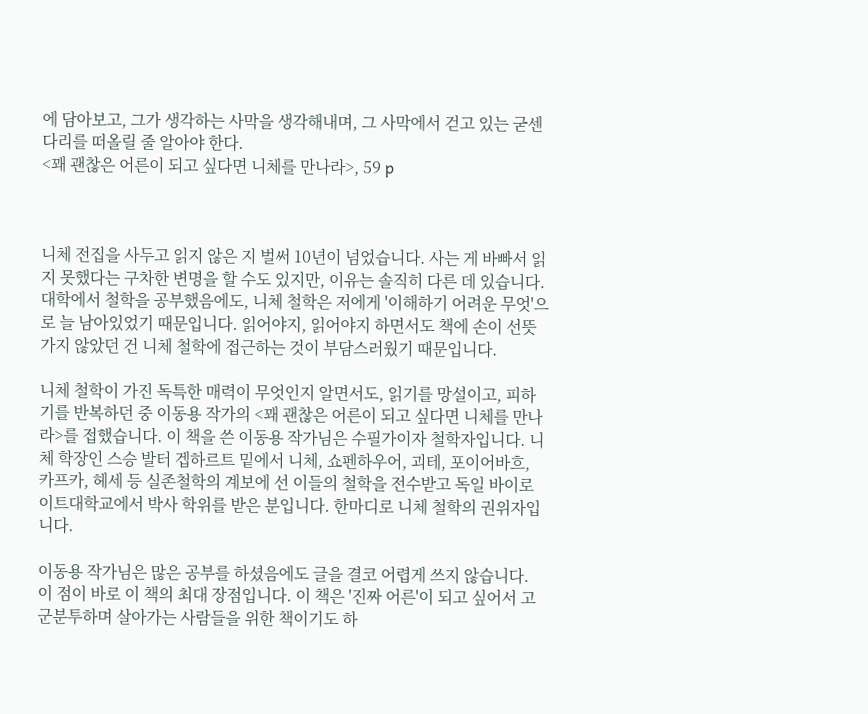에 담아보고, 그가 생각하는 사막을 생각해내며, 그 사막에서 걷고 있는 굳센 다리를 떠올릴 줄 알아야 한다.
<꽤 괜찮은 어른이 되고 싶다면 니체를 만나라>, 59 p



니체 전집을 사두고 읽지 않은 지 벌써 10년이 넘었습니다. 사는 게 바빠서 읽지 못했다는 구차한 변명을 할 수도 있지만, 이유는 솔직히 다른 데 있습니다. 대학에서 철학을 공부했음에도, 니체 철학은 저에게 '이해하기 어려운 무엇'으로 늘 남아있었기 때문입니다. 읽어야지, 읽어야지 하면서도 책에 손이 선뜻 가지 않았던 건 니체 철학에 접근하는 것이 부담스러웠기 때문입니다.

니체 철학이 가진 독특한 매력이 무엇인지 알면서도, 읽기를 망설이고, 피하기를 반복하던 중 이동용 작가의 <꽤 괜찮은 어른이 되고 싶다면 니체를 만나라>를 접했습니다. 이 책을 쓴 이동용 작가님은 수필가이자 철학자입니다. 니체 학장인 스승 발터 겝하르트 밑에서 니체, 쇼펜하우어, 괴테, 포이어바흐, 카프카, 헤세 등 실존철학의 계보에 선 이들의 철학을 전수받고 독일 바이로이트대학교에서 박사 학위를 받은 분입니다. 한마디로 니체 철학의 권위자입니다.

이동용 작가님은 많은 공부를 하셨음에도 글을 결코 어렵게 쓰지 않습니다. 이 점이 바로 이 책의 최대 장점입니다. 이 책은 '진짜 어른'이 되고 싶어서 고군분투하며 살아가는 사람들을 위한 책이기도 하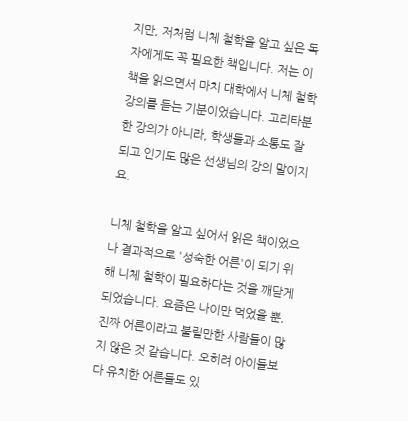지만, 저처럼 니체 철학을 알고 싶은 독자에게도 꼭 필요한 책입니다. 저는 이 책을 읽으면서 마치 대학에서 니체 철학 강의를 듣는 기분이었습니다. 고리타분한 강의가 아니라, 학생들과 소통도 잘 되고 인기도 많은 선생님의 강의 말이지요.

니체 철학을 알고 싶어서 읽은 책이었으나 결과적으로 '성숙한 어른'이 되기 위해 니체 철학이 필요하다는 것을 깨닫게 되었습니다. 요즘은 나이만 먹었을 뿐, 진짜 어른이라고 불릴만한 사람들이 많지 않은 것 같습니다. 오히려 아이들보다 유치한 어른들도 있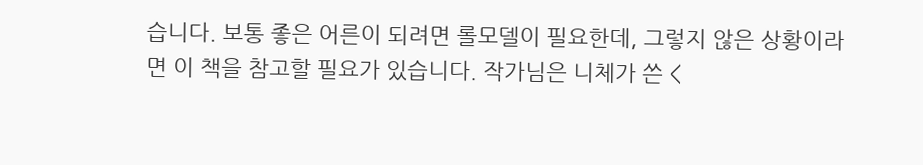습니다. 보통 좋은 어른이 되려면 롤모델이 필요한데, 그렇지 않은 상황이라면 이 책을 참고할 필요가 있습니다. 작가님은 니체가 쓴 <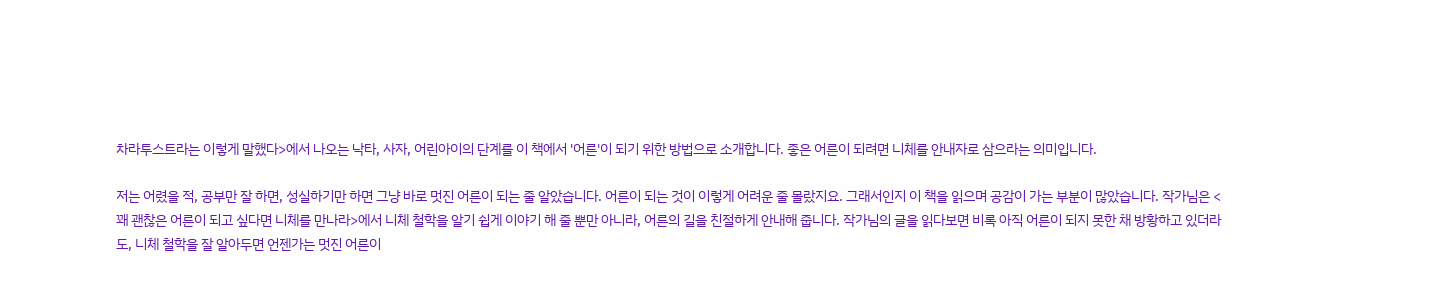차라투스트라는 이렇게 말했다>에서 나오는 낙타, 사자, 어린아이의 단계를 이 책에서 '어른'이 되기 위한 방법으로 소개합니다. 좋은 어른이 되려면 니체를 안내자로 삼으라는 의미입니다.

저는 어렸을 적, 공부만 잘 하면, 성실하기만 하면 그냥 바로 멋진 어른이 되는 줄 알았습니다. 어른이 되는 것이 이렇게 어려운 줄 몰랐지요. 그래서인지 이 책을 읽으며 공감이 가는 부분이 많았습니다. 작가님은 <꽤 괜찮은 어른이 되고 싶다면 니체를 만나라>에서 니체 철학을 알기 쉽게 이야기 해 줄 뿐만 아니라, 어른의 길을 친절하게 안내해 줍니다. 작가님의 글을 읽다보면 비록 아직 어른이 되지 못한 채 방황하고 있더라도, 니체 철학을 잘 알아두면 언젠가는 멋진 어른이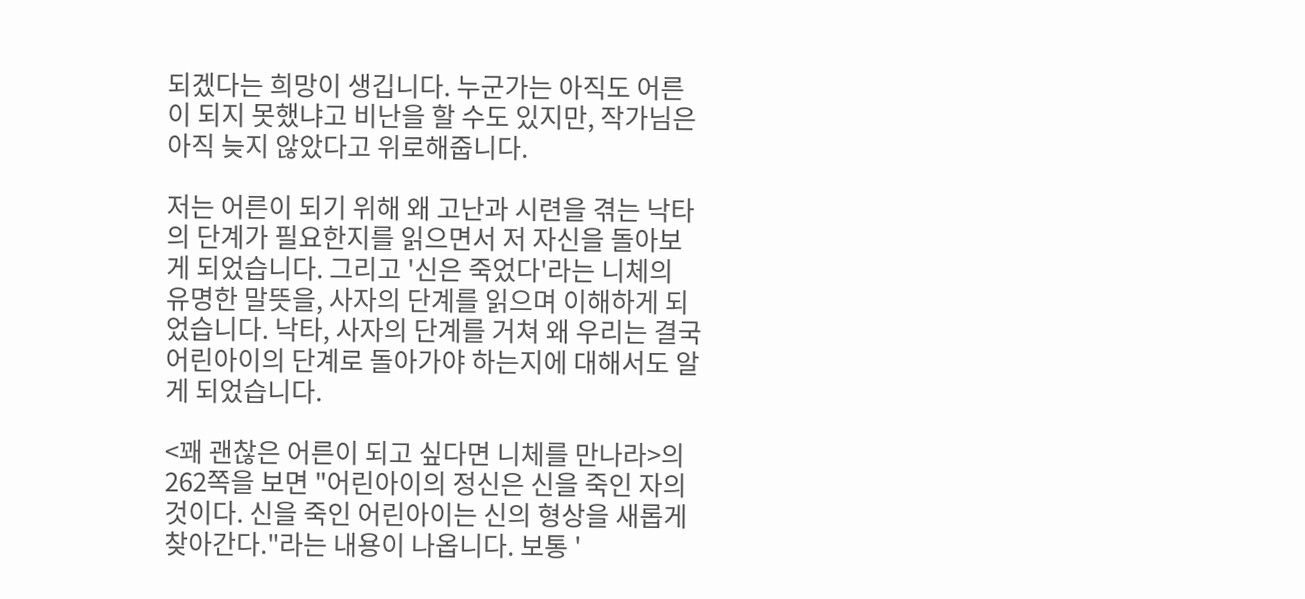되겠다는 희망이 생깁니다. 누군가는 아직도 어른이 되지 못했냐고 비난을 할 수도 있지만, 작가님은 아직 늦지 않았다고 위로해줍니다.

저는 어른이 되기 위해 왜 고난과 시련을 겪는 낙타의 단계가 필요한지를 읽으면서 저 자신을 돌아보게 되었습니다. 그리고 '신은 죽었다'라는 니체의 유명한 말뜻을, 사자의 단계를 읽으며 이해하게 되었습니다. 낙타, 사자의 단계를 거쳐 왜 우리는 결국 어린아이의 단계로 돌아가야 하는지에 대해서도 알게 되었습니다.

<꽤 괜찮은 어른이 되고 싶다면 니체를 만나라>의 262쪽을 보면 "어린아이의 정신은 신을 죽인 자의 것이다. 신을 죽인 어린아이는 신의 형상을 새롭게 찾아간다."라는 내용이 나옵니다. 보통 '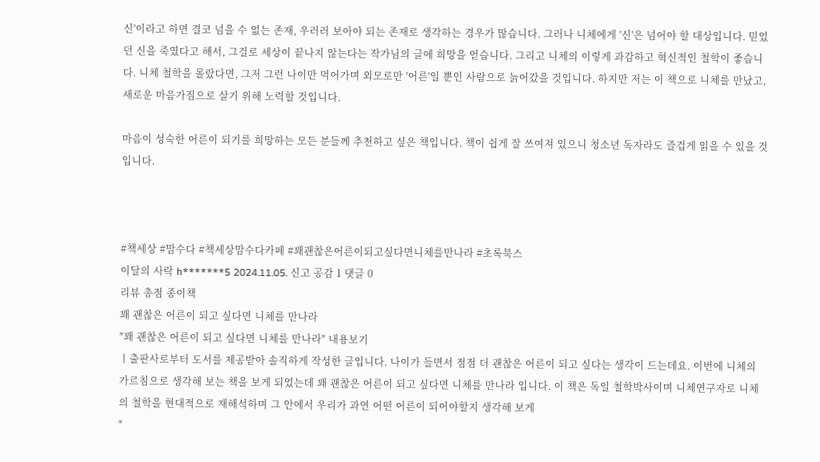신'이라고 하면 결코 넘을 수 없는 존재, 우러러 보아야 되는 존재로 생각하는 경우가 많습니다. 그러나 니체에게 '신'은 넘어야 할 대상입니다. 믿었던 신을 죽였다고 해서, 그걸로 세상이 끝나지 않는다는 작가님의 글에 희망을 얻습니다. 그리고 니체의 이렇게 과감하고 혁신적인 철학이 좋습니다. 니체 철학을 몰랐다면, 그저 그런 나이만 먹어가며 외모로만 '어른'일 뿐인 사람으로 늙어갔을 것입니다. 하지만 저는 이 책으로 니체를 만났고, 새로운 마음가짐으로 살기 위해 노력할 것입니다.

마음이 성숙한 어른이 되기를 희망하는 모든 분들께 추천하고 싶은 책입니다. 책이 쉽게 잘 쓰여져 있으니 청소년 독자라도 즐겁게 읽을 수 있을 것입니다.



#책세상 #맘수다 #책세상맘수다카페 #꽤괜찮은어른이되고싶다면니체를만나라 #초록북스
이달의 사락 h*******5 2024.11.05. 신고 공감 1 댓글 0
리뷰 총점 종이책
꽤 괜찮은 어른이 되고 싶다면 니체를 만나라
"꽤 괜찮은 어른이 되고 싶다면 니체를 만나라" 내용보기
ㅣ출판사로부터 도서를 제공받아 솔직하게 작성한 글입니다. 나이가 들면서 점점 더 괜찮은 어른이 되고 싶다는 생각이 드는데요. 이번에 니체의 가르침으로 생각해 보는 책을 보게 되었는데 꽤 괜찮은 어른이 되고 싶다면 니체를 만나라 입니다. 이 책은 독일 철학박사이며 니체연구자로 니체의 철학을 현대적으로 재해석하며 그 안에서 우리가 과연 어떤 어른이 되어야할지 생각해 보게
"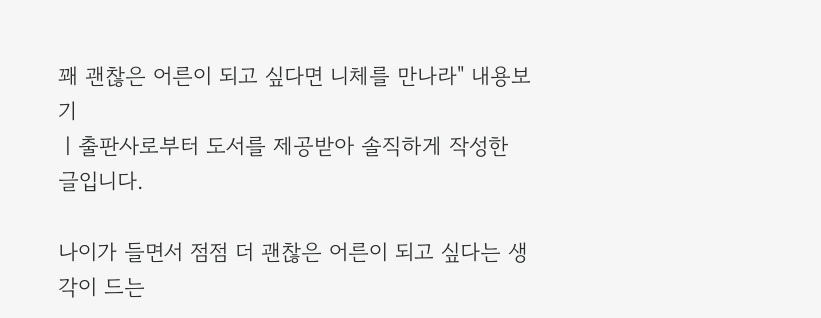꽤 괜찮은 어른이 되고 싶다면 니체를 만나라" 내용보기
ㅣ출판사로부터 도서를 제공받아 솔직하게 작성한 글입니다.

나이가 들면서 점점 더 괜찮은 어른이 되고 싶다는 생각이 드는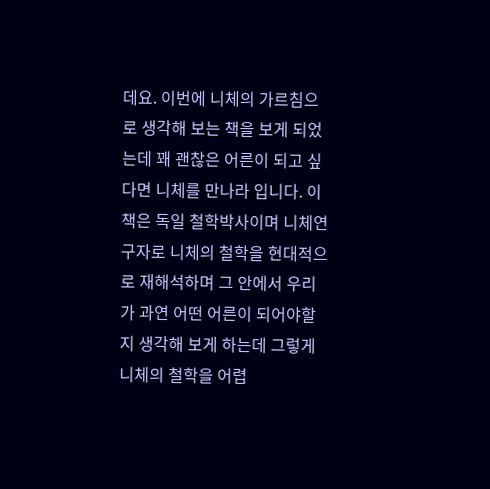데요. 이번에 니체의 가르침으로 생각해 보는 책을 보게 되었는데 꽤 괜찮은 어른이 되고 싶다면 니체를 만나라 입니다. 이 책은 독일 철학박사이며 니체연구자로 니체의 철학을 현대적으로 재해석하며 그 안에서 우리가 과연 어떤 어른이 되어야할지 생각해 보게 하는데 그렇게 니체의 철학을 어렵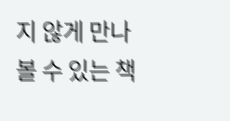지 않게 만나볼 수 있는 책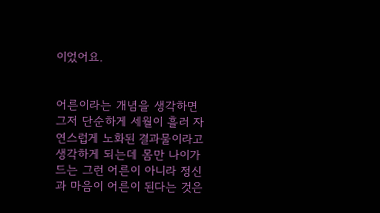이었어요.


어른이라는 개념을 생각하면 그저 단순하게 세월이 흘러 자연스럽게 노화된 결과물이라고 생각하게 되는데 몸만 나이가 드는 그런 어른이 아니라 정신과 마음이 어른이 된다는 것은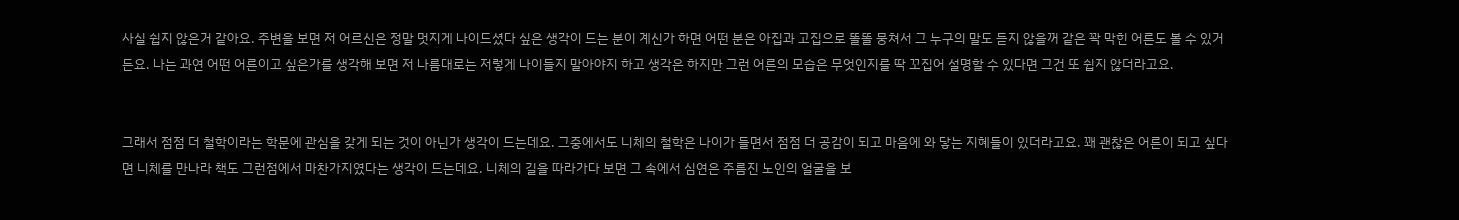사실 쉽지 않은거 같아요. 주변을 보면 저 어르신은 정말 멋지게 나이드셨다 싶은 생각이 드는 분이 계신가 하면 어떤 분은 아집과 고집으로 똘똘 뭉쳐서 그 누구의 말도 듣지 않을꺼 같은 꽉 막힌 어른도 볼 수 있거든요. 나는 과연 어떤 어른이고 싶은가를 생각해 보면 저 나름대로는 저렇게 나이들지 말아야지 하고 생각은 하지만 그런 어른의 모습은 무엇인지를 딱 꼬집어 설명할 수 있다면 그건 또 쉽지 않더라고요.


그래서 점점 더 철학이라는 학문에 관심을 갖게 되는 것이 아닌가 생각이 드는데요. 그중에서도 니체의 철학은 나이가 들면서 점점 더 공감이 되고 마음에 와 닿는 지혜들이 있더라고요. 꽤 괜찮은 어른이 되고 싶다면 니체를 만나라 책도 그런점에서 마찬가지였다는 생각이 드는데요. 니체의 길을 따라가다 보면 그 속에서 심연은 주름진 노인의 얼굴을 보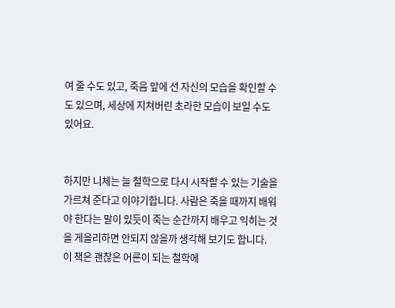여 줄 수도 있고, 죽음 앞에 선 자신의 모습을 확인할 수도 있으며, 세상에 지쳐버린 초라한 모습이 보일 수도 있어요.


하지만 니체는 늘 철학으로 다시 시작할 수 있는 기술을 가르쳐 준다고 이야기합니다. 사람은 죽을 때까지 배워야 한다는 말이 있듯이 죽는 순간까지 배우고 익히는 것을 게을리하면 안되지 않을까 생각해 보기도 합니다. 이 책은 괜찮은 어른이 되는 철학에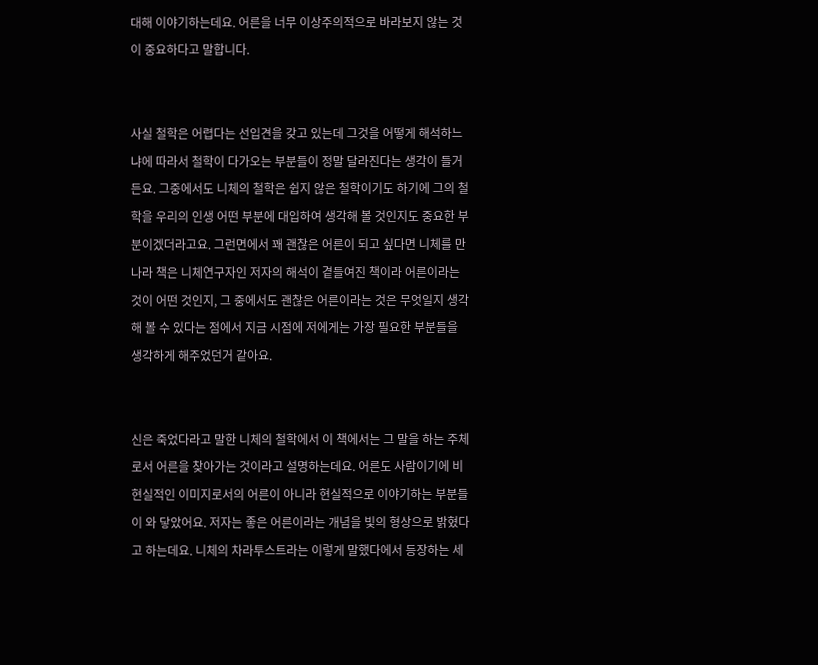대해 이야기하는데요. 어른을 너무 이상주의적으로 바라보지 않는 것이 중요하다고 말합니다.


사실 철학은 어렵다는 선입견을 갖고 있는데 그것을 어떻게 해석하느냐에 따라서 철학이 다가오는 부분들이 정말 달라진다는 생각이 들거든요. 그중에서도 니체의 철학은 쉽지 않은 철학이기도 하기에 그의 철학을 우리의 인생 어떤 부분에 대입하여 생각해 볼 것인지도 중요한 부분이겠더라고요. 그런면에서 꽤 괜찮은 어른이 되고 싶다면 니체를 만나라 책은 니체연구자인 저자의 해석이 곁들여진 책이라 어른이라는 것이 어떤 것인지, 그 중에서도 괜찮은 어른이라는 것은 무엇일지 생각해 볼 수 있다는 점에서 지금 시점에 저에게는 가장 필요한 부분들을 생각하게 해주었던거 같아요.


신은 죽었다라고 말한 니체의 철학에서 이 책에서는 그 말을 하는 주체로서 어른을 찾아가는 것이라고 설명하는데요. 어른도 사람이기에 비현실적인 이미지로서의 어른이 아니라 현실적으로 이야기하는 부분들이 와 닿았어요. 저자는 좋은 어른이라는 개념을 빛의 형상으로 밝혔다고 하는데요. 니체의 차라투스트라는 이렇게 말했다에서 등장하는 세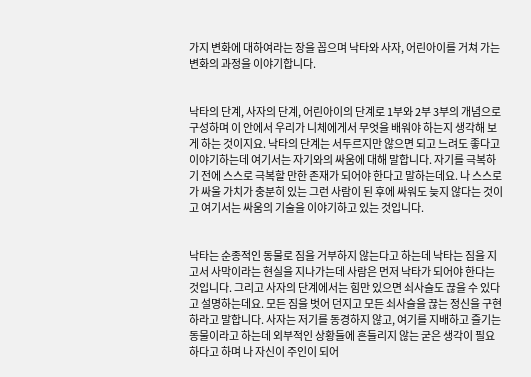가지 변화에 대하여라는 장을 꼽으며 낙타와 사자, 어린아이를 거쳐 가는 변화의 과정을 이야기합니다.


낙타의 단계, 사자의 단계, 어린아이의 단계로 1부와 2부 3부의 개념으로 구성하며 이 안에서 우리가 니체에게서 무엇을 배워야 하는지 생각해 보게 하는 것이지요. 낙타의 단계는 서두르지만 않으면 되고 느려도 좋다고 이야기하는데 여기서는 자기와의 싸움에 대해 말합니다. 자기를 극복하기 전에 스스로 극복할 만한 존재가 되어야 한다고 말하는데요. 나 스스로가 싸울 가치가 충분히 있는 그런 사람이 된 후에 싸워도 늦지 않다는 것이고 여기서는 싸움의 기술을 이야기하고 있는 것입니다.


낙타는 순종적인 동물로 짐을 거부하지 않는다고 하는데 낙타는 짐을 지고서 사막이라는 현실을 지나가는데 사람은 먼저 낙타가 되어야 한다는 것입니다. 그리고 사자의 단계에서는 힘만 있으면 쇠사슬도 끊을 수 있다고 설명하는데요. 모든 짐을 벗어 던지고 모든 쇠사슬을 끊는 정신을 구현하라고 말합니다. 사자는 저기를 동경하지 않고, 여기를 지배하고 즐기는 동물이라고 하는데 외부적인 상황들에 흔들리지 않는 굳은 생각이 필요하다고 하며 나 자신이 주인이 되어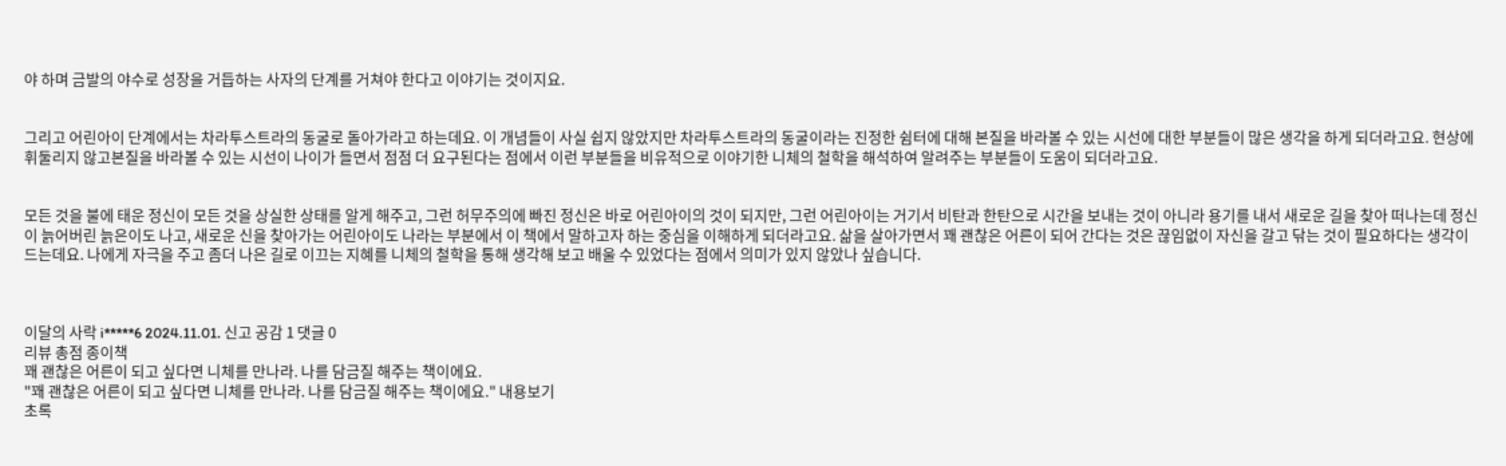야 하며 금발의 야수로 성장을 거듭하는 사자의 단계를 거쳐야 한다고 이야기는 것이지요.


그리고 어린아이 단계에서는 차라투스트라의 동굴로 돌아가라고 하는데요. 이 개념들이 사실 쉽지 않았지만 차라투스트라의 동굴이라는 진정한 쉼터에 대해 본질을 바라볼 수 있는 시선에 대한 부분들이 많은 생각을 하게 되더라고요. 현상에 휘둘리지 않고본질을 바라볼 수 있는 시선이 나이가 들면서 점점 더 요구된다는 점에서 이런 부분들을 비유적으로 이야기한 니체의 철학을 해석하여 알려주는 부분들이 도움이 되더라고요.


모든 것을 불에 태운 정신이 모든 것을 상실한 상태를 알게 해주고, 그런 허무주의에 빠진 정신은 바로 어린아이의 것이 되지만, 그런 어린아이는 거기서 비탄과 한탄으로 시간을 보내는 것이 아니라 용기를 내서 새로운 길을 찾아 떠나는데 정신이 늙어버린 늙은이도 나고, 새로운 신을 찾아가는 어린아이도 나라는 부분에서 이 책에서 말하고자 하는 중심을 이해하게 되더라고요. 삶을 살아가면서 꽤 괜찮은 어른이 되어 간다는 것은 끊임없이 자신을 갈고 닦는 것이 필요하다는 생각이 드는데요. 나에게 자극을 주고 좀더 나은 길로 이끄는 지혜를 니체의 철학을 통해 생각해 보고 배울 수 있었다는 점에서 의미가 있지 않았나 싶습니다.



이달의 사락 i*****6 2024.11.01. 신고 공감 1 댓글 0
리뷰 총점 종이책
꽤 괜찮은 어른이 되고 싶다면 니체를 만나라. 나를 담금질 해주는 책이에요.
"꽤 괜찮은 어른이 되고 싶다면 니체를 만나라. 나를 담금질 해주는 책이에요." 내용보기
초록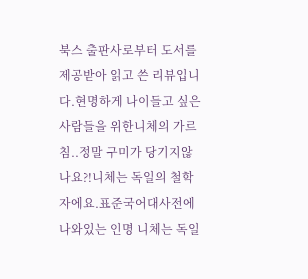북스 출판사로부터 도서를 제공받아 읽고 쓴 리뷰입니다.현명하게 나이들고 싶은 사람들을 위한니체의 가르침..정말 구미가 당기지않나요?!니체는 독일의 철학자에요.표준국어대사전에나와있는 인명 니체는 독일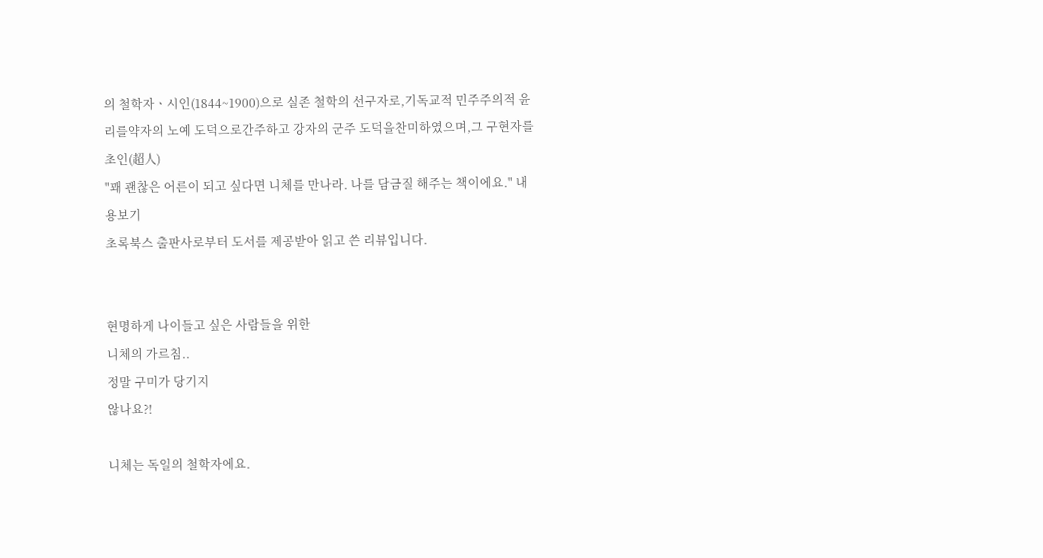의 철학자ㆍ시인(1844~1900)으로 실존 철학의 선구자로,기독교적 민주주의적 윤리를약자의 노예 도덕으로간주하고 강자의 군주 도덕을찬미하였으며,그 구현자를 초인(超人)
"꽤 괜찮은 어른이 되고 싶다면 니체를 만나라. 나를 담금질 해주는 책이에요." 내용보기
초록북스 출판사로부터 도서를 제공받아 읽고 쓴 리뷰입니다.


현명하게 나이들고 싶은 사람들을 위한
니체의 가르침..
정말 구미가 당기지
않나요?!

니체는 독일의 철학자에요.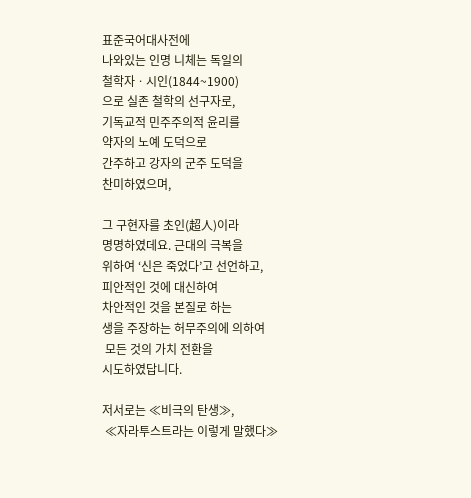표준국어대사전에
나와있는 인명 니체는 독일의
철학자ㆍ시인(1844~1900)
으로 실존 철학의 선구자로,
기독교적 민주주의적 윤리를
약자의 노예 도덕으로
간주하고 강자의 군주 도덕을
찬미하였으며,

그 구현자를 초인(超人)이라
명명하였데요. 근대의 극복을
위하여 ‘신은 죽었다’고 선언하고,
피안적인 것에 대신하여
차안적인 것을 본질로 하는
생을 주장하는 허무주의에 의하여
 모든 것의 가치 전환을
시도하였답니다.

저서로는 ≪비극의 탄생≫,
 ≪자라투스트라는 이렇게 말했다≫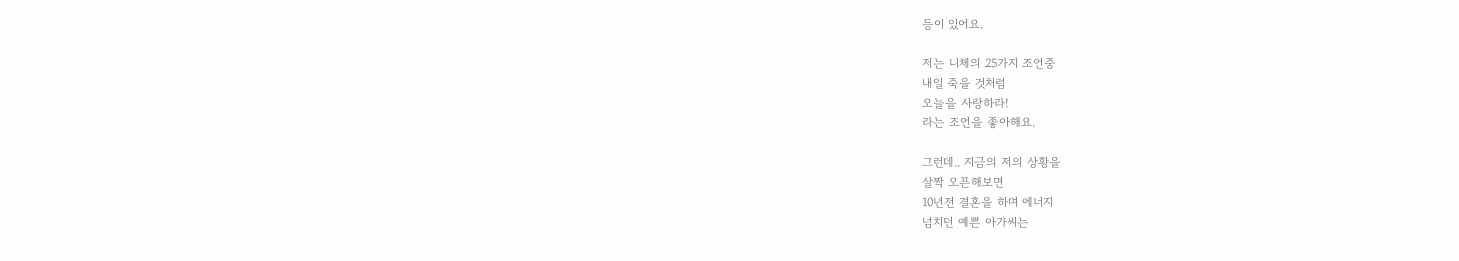등이 있어요.

저는 니체의 25가지 조언중
내일 죽을 것처럼
오늘을 사랑하라!
라는 조언을 좋아해요.

그런데.. 지금의 저의 상황을
살짝 오픈해보면
10년전 결혼을 하며 에너지
넘치던 예쁜 아가씨는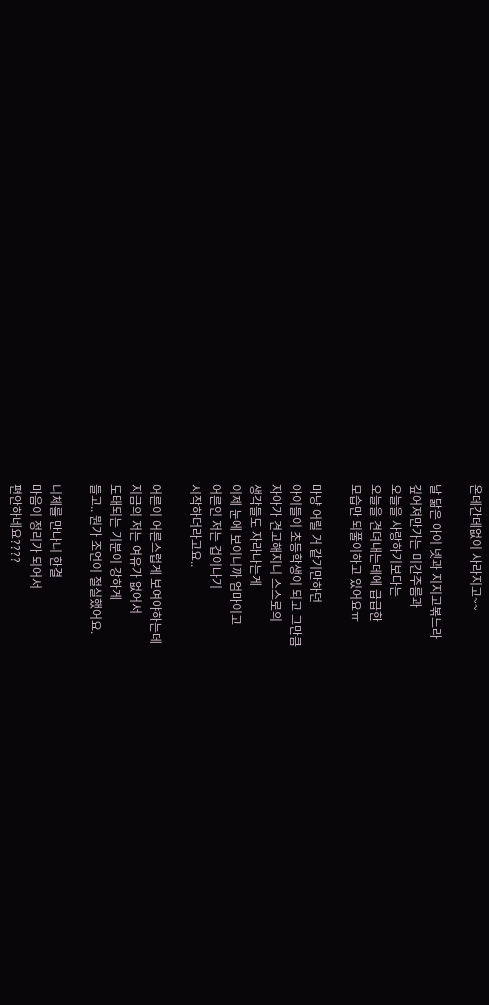온데간데없이 사라지고~~

날 닮은 아이 넷과 지지고볶느라
깊어져만가는 미간주름과
오늘을 사랑하기보다는
오늘을 견뎌내는데에 급급한
모습만 되풀이하고 있어요ㅠ

마냥 어릴 거 같기만하던
아이들이 초등학생이 되고 그만큼
자아가 견고해지니 스스로의
생각들도 자라나는게
이제 눈에 보이니까 엄마이고
어른인 저는 겁이나기
시작하더라고요..

어른이 어른스럽게 보여야하는데
지금의 저는 여유가 없어서
도태되는 기분이 강하게
들고.. 뭔가 조언이 절실했어요.

니체를 만나니 한결
마음이 정리가 되어서
편안하네요????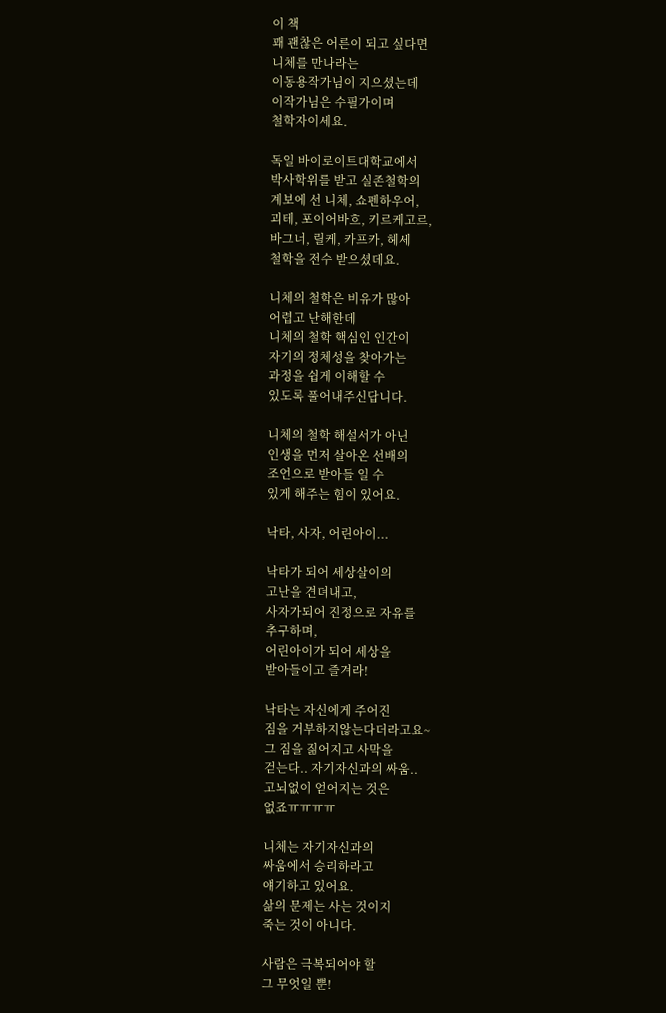이 책
꽤 괜찮은 어른이 되고 싶다면
니체를 만나라는
이동용작가님이 지으셨는데
이작가님은 수필가이며
철학자이세요.

독일 바이로이트대학교에서
박사학위를 받고 실존철학의
계보에 선 니체, 쇼펜하우어,
괴테, 포이어바흐, 키르케고르,
바그너, 릴케, 카프카, 헤세
철학을 전수 받으셨데요.

니체의 철학은 비유가 많아
어렵고 난해한데
니체의 철학 핵심인 인간이
자기의 정체성을 찾아가는
과정을 쉽게 이해할 수
있도록 풀어내주신답니다.

니체의 철학 해설서가 아닌
인생을 먼저 살아온 선배의
조언으로 받아들 일 수
있게 해주는 힘이 있어요.

낙타, 사자, 어린아이...

낙타가 되어 세상살이의
고난을 견뎌내고,
사자가되어 진정으로 자유를
추구하며,
어린아이가 되어 세상을
받아들이고 즐겨라!

낙타는 자신에게 주어진
짐을 거부하지않는다더라고요~
그 짐을 짊어지고 사막을
걷는다.. 자기자신과의 싸움..
고뇌없이 얻어지는 것은
없죠ㅠㅠㅠㅠ

니체는 자기자신과의
싸움에서 승리하라고
얘기하고 있어요.
삶의 문제는 사는 것이지
죽는 것이 아니다.

사람은 극복되어야 할
그 무엇일 뿐!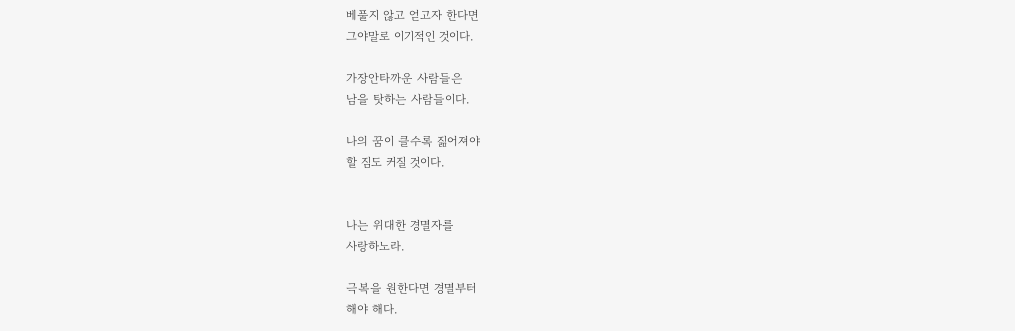베풀지 않고 얻고자 한다면
그야말로 이기적인 것이다.

가장안타까운 사람들은
남을 탓하는 사람들이다.

나의 꿈이 클수록 짊어져야
할 짐도 커질 것이다.


나는 위대한 경멸자를
사랑하노라.

극복을 원한다면 경멸부터
해야 해다.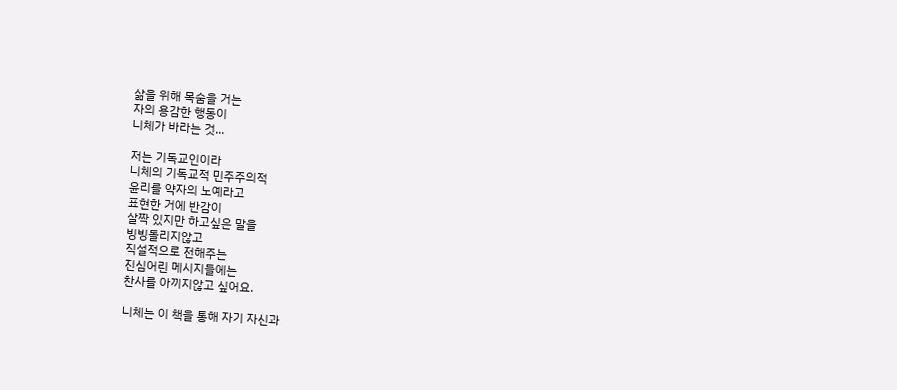삶을 위해 목숨을 거는
자의 용감한 행동이
니체가 바라는 것...

저는 기독교인이라
니체의 기독교적 민주주의적
윤리를 약자의 노예라고
표현한 거에 반감이
살짝 있지만 하고싶은 말을
빙빙돌리지않고
직설적으로 전해주는
진심어린 메시지들에는
찬사를 아끼지않고 싶어요.

니체는 이 책을 통해 자기 자신과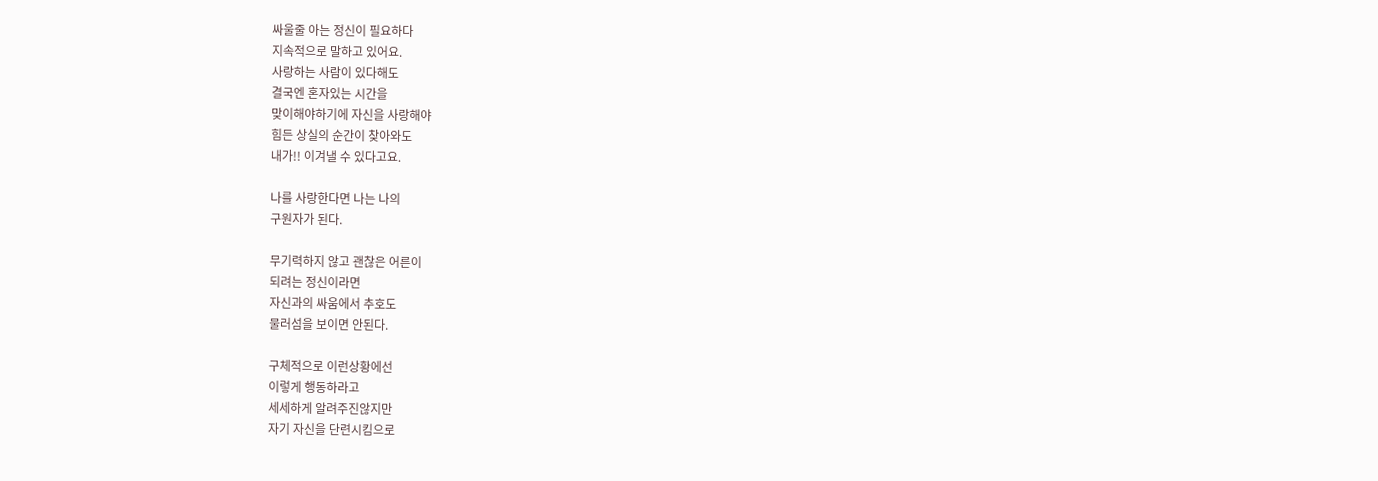싸울줄 아는 정신이 필요하다
지속적으로 말하고 있어요.
사랑하는 사람이 있다해도
결국엔 혼자있는 시간을
맞이해야하기에 자신을 사랑해야
힘든 상실의 순간이 찾아와도
내가!! 이겨낼 수 있다고요.

나를 사랑한다면 나는 나의
구원자가 된다.

무기력하지 않고 괜찮은 어른이
되려는 정신이라면
자신과의 싸움에서 추호도
물러섬을 보이면 안된다.

구체적으로 이런상황에선
이렇게 행동하라고
세세하게 알려주진않지만
자기 자신을 단련시킴으로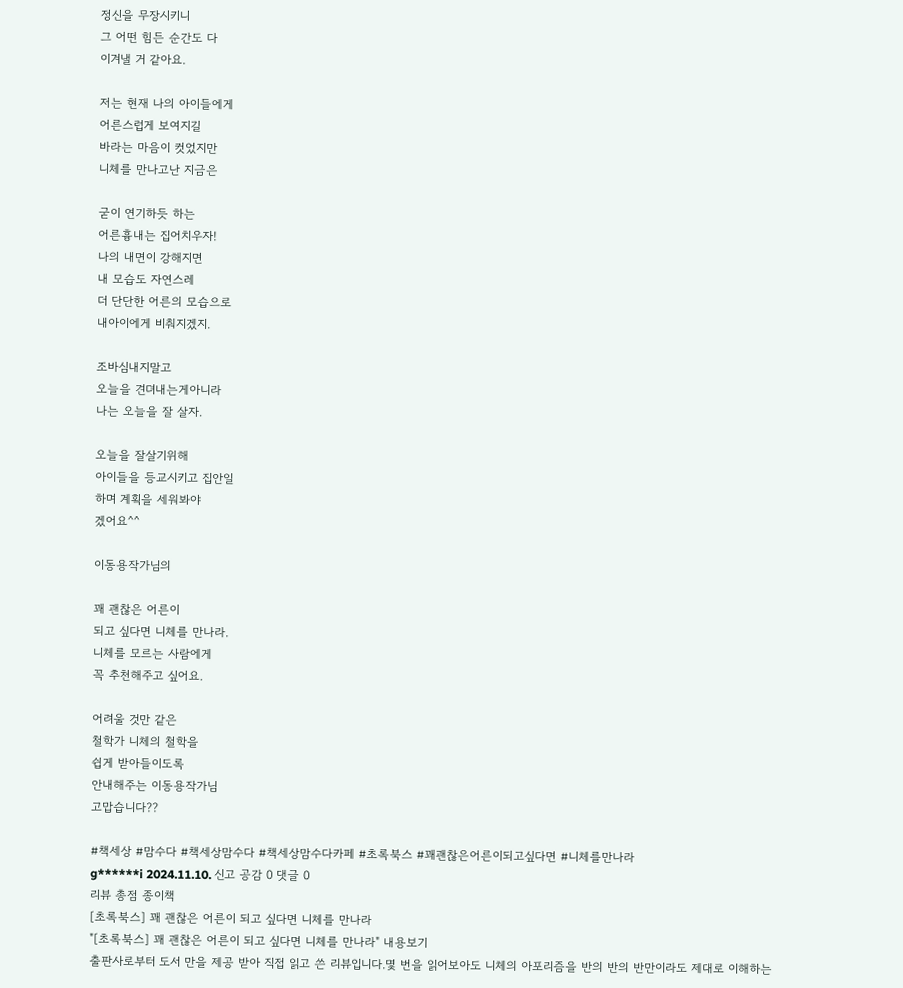정신을 무장시키니
그 어떤 힘든 순간도 다
이겨낼 거 같아요.

저는 현재 나의 아이들에게
어른스럽게 보여지길
바라는 마음이 컷었지만
니체를 만나고난 지금은

굳이 연기하듯 하는
어른흉내는 집어치우자!
나의 내면이 강해지면
내 모습도 자연스레
더 단단한 어른의 모습으로
내아이에게 비춰지겠지.

조바심내지말고
오늘을 견뎌내는게아니라
나는 오늘을 잘 살자.

오늘을 잘살기위해
아이들을 등교시키고 집안일
하며 계획을 세워봐야
겠어요^^

이동용작가님의

꽤 괜찮은 어른이
되고 싶다면 니체를 만나라.
니체를 모르는 사람에게
꼭 추천해주고 싶어요.

어려울 것만 같은
철학가 니체의 철학을
쉽게 받아들이도록
안내해주는 이동용작가님
고맙습니다??

#책세상 #맘수다 #책세상맘수다 #책세상맘수다카페 #초록북스 #꽤괜찮은어른이되고싶다면 #니체를만나라
g******i 2024.11.10. 신고 공감 0 댓글 0
리뷰 총점 종이책
[초록북스] 꽤 괜찮은 어른이 되고 싶다면 니체를 만나라
"[초록북스] 꽤 괜찮은 어른이 되고 싶다면 니체를 만나라" 내용보기
출판사로부터 도서 만을 제공 받아 직접 읽고 쓴 리뷰입니다.몇 번을 읽어보아도 니체의 아포리즘을 반의 반의 반만이라도 제대로 이해하는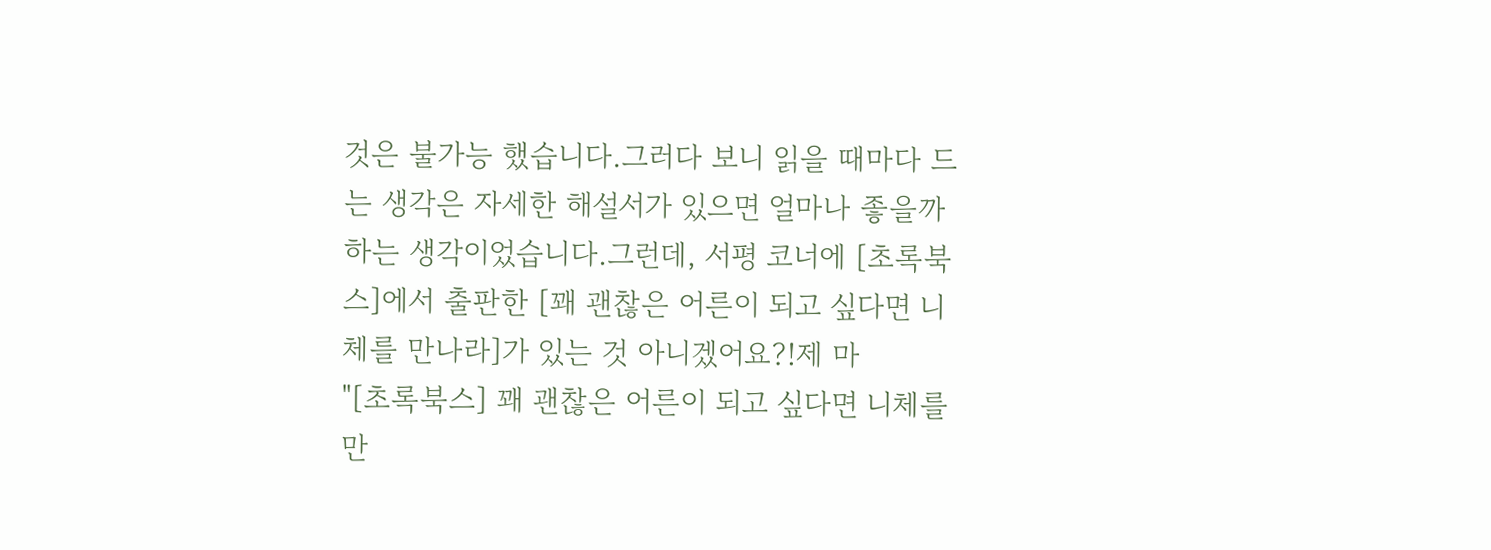것은 불가능 했습니다.그러다 보니 읽을 때마다 드는 생각은 자세한 해설서가 있으면 얼마나 좋을까 하는 생각이었습니다.그런데, 서평 코너에 [초록북스]에서 출판한 [꽤 괜찮은 어른이 되고 싶다면 니체를 만나라]가 있는 것 아니겠어요?!제 마
"[초록북스] 꽤 괜찮은 어른이 되고 싶다면 니체를 만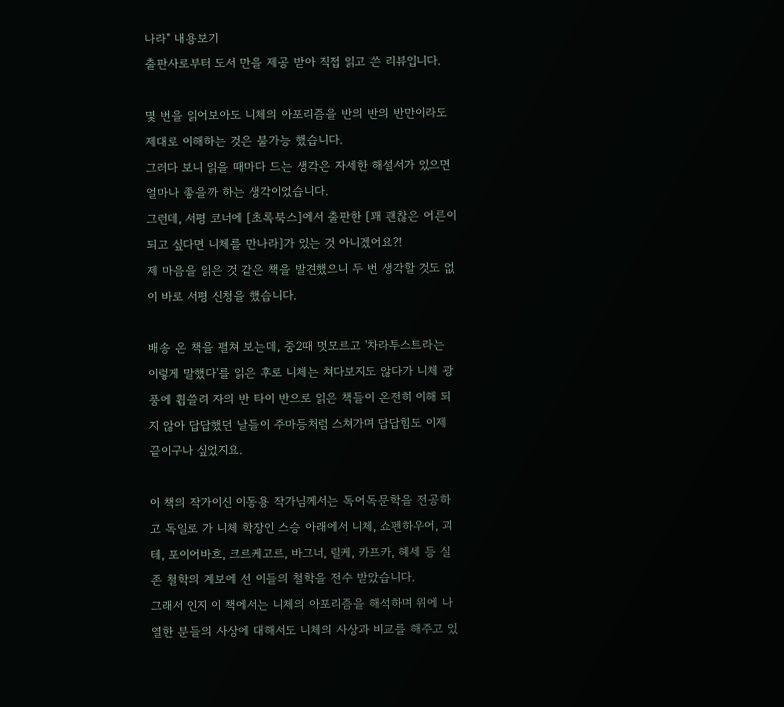나라" 내용보기
출판사로부터 도서 만을 제공 받아 직접 읽고 쓴 리뷰입니다.

몇 번을 읽어보아도 니체의 아포리즘을 반의 반의 반만이라도 제대로 이해하는 것은 불가능 했습니다.
그러다 보니 읽을 때마다 드는 생각은 자세한 해설서가 있으면 얼마나 좋을까 하는 생각이었습니다.
그런데, 서평 코너에 [초록북스]에서 출판한 [꽤 괜찮은 어른이 되고 싶다면 니체를 만나라]가 있는 것 아니겠어요?!
제 마음을 읽은 것 같은 책을 발견했으니 두 번 생각할 것도 없이 바로 서평 신청을 했습니다.

배송 온 책을 펼쳐 보는데, 중2때 멋모르고 '차라투스트라는 이렇게 말했다'를 읽은 후로 니체는 쳐다보지도 않다가 니체 광풍에 휩쓸려 자의 반 타이 반으로 읽은 책들이 온전히 이해 되지 않아 답답했던 날들이 주마등처럼 스쳐가며 답답힘도 이제 끝이구나 싶었지요.

이 책의 작가이신 이동용 작가님께서는 독어독문학을 전공하고 독일로 가 니체 학장인 스승 아래에서 니체, 쇼펜하우어, 괴테, 포이어바흐, 크르케고르, 바그너, 릴케, 카프카, 헤세 등 실존 철학의 계보에 선 이들의 철학을 전수 받았습니다.
그래서 인지 이 책에서는 니체의 아포리즘을 해석하며 위에 나열한 분들의 사상에 대해서도 니체의 사상과 비교를 해주고 있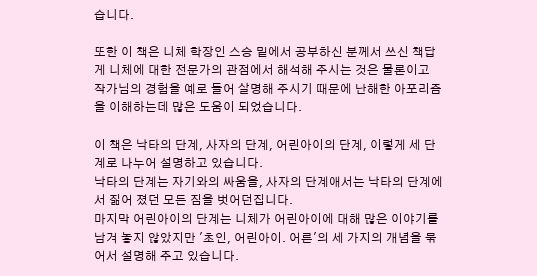습니다.

또한 이 책은 니체 학장인 스승 밑에서 공부하신 분께서 쓰신 책답게 니체에 대한 전문가의 관점에서 해석해 주시는 것은 물론이고 작가님의 경험을 예로 들어 살명해 주시기 때문에 난해한 아포리즘을 이해하는데 많은 도움이 되었습니다.

이 책은 낙타의 단계, 사자의 단계, 어린아이의 단계, 이렇게 세 단계로 나누어 설명하고 있습니다.
낙타의 단계는 자기와의 싸움을, 사자의 단계애서는 낙타의 단계에서 짊어 졌던 모든 짐을 벗어던집니다.
마지막 어린아이의 단계는 니체가 어린아이에 대해 많은 이야기를 남겨 놓지 않았지만 '초인, 어린아이. 어른'의 세 가지의 개념을 묶어서 설명해 주고 있습니다.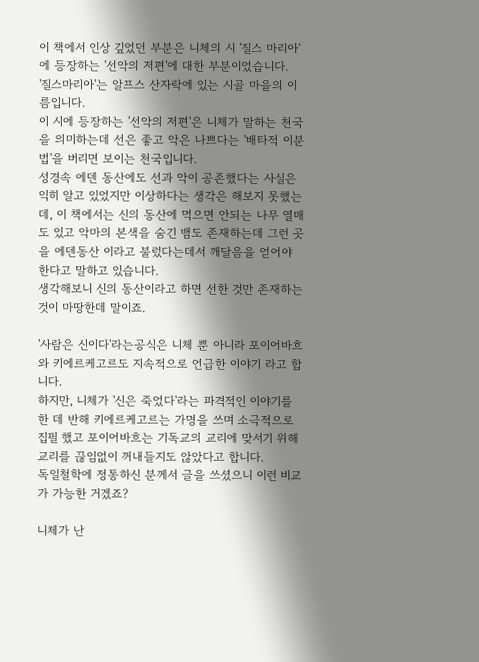이 책에서 인상 깊었던 부분은 니체의 시 '질스 마리아'에 등장하는 '선악의 저편'에 대한 부분이었습니다.
'질스마리아'는 알프스 산자락에 있는 시골 마을의 이름입니다.
이 시에 등장하는 '선악의 저편'은 니체가 말하는 천국을 의미하는데 선은 좋고 악은 나쁘다는 '배타적 이분법'을 버리면 보이는 천국입니다.
성경속 에덴 동산에도 선과 악이 공존했다는 사실은 익히 알고 있었지만 이상하다는 생각은 해보지 못했는데, 이 책에서는 신의 동산에 먹으면 안되는 나무 열매도 있고 악마의 본색을 숨긴 뱀도 존재하는데 그런 곳을 에덴동산 이라고 불렀다는데서 깨달음을 얻어야 한다고 말하고 있습니다.
생각해보니 신의 동산이라고 하면 선한 것만 존재하는 것이 마땅한데 말이죠.

'사람은 신이다'라는공식은 니체 뿐 아니라 포이어바흐와 키에르케고르도 지속적으로 언급한 이야기 라고 합니다.
하지만, 니체가 '신은 죽었다'라는 파격적인 이야기를 한 데 반해 키에르케고르는 가명을 쓰며 소극적으로 집필 했고 포이어바흐는 기독교의 교리에 맞서기 위해 교리를 끊임없이 꺼내들지도 않았다고 합니다.
독일철학에 정통하신 분께서 글을 쓰셨으니 이런 비교가 가능한 거겠죠?

니체가 난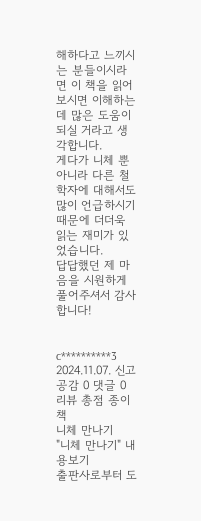해하다고 느끼시는 분들이시라면 이 책을 읽어보시면 이해하는데 많은 도움이 되실 거라고 생각합니다.
게다가 니체 뿐 아니라 다른 철학자에 대해서도 많이 언급하시기 때문에 더더욱 읽는 재미가 있었습니다.
답답했던 제 마음을 시원하게 풀어주셔서 감사합니다!


c**********3 2024.11.07. 신고 공감 0 댓글 0
리뷰 총점 종이책
니체 만나기
"니체 만나기" 내용보기
출판사로부터 도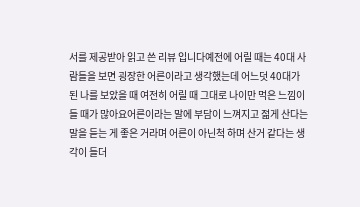서를 제공받아 읽고 쓴 리뷰 입니다예전에 어릴 때는 40대 사람들을 보면 굉장한 어른이라고 생각했는데 어느덧 40대가 된 나를 보았을 때 여전히 어릴 때 그대로 나이만 먹은 느낌이 들 때가 많아요어른이라는 말에 부담이 느껴지고 젊게 산다는 말을 듣는 게 좋은 거라며 어른이 아닌척 하며 산거 같다는 생각이 들더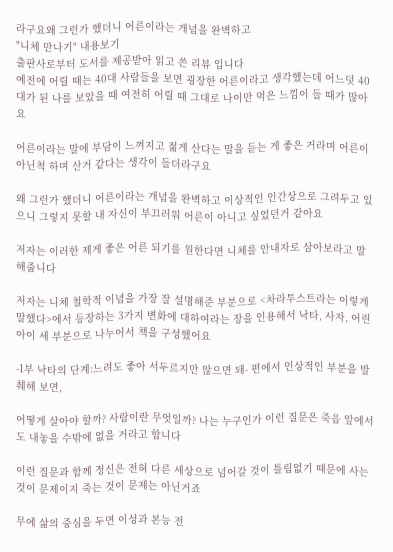라구요왜 그런가 했더니 어른이라는 개념을 완벽하고
"니체 만나기" 내용보기
출판사로부터 도서를 제공받아 읽고 쓴 리뷰 입니다
예전에 어릴 때는 40대 사람들을 보면 굉장한 어른이라고 생각했는데 어느덧 40대가 된 나를 보았을 때 여전히 어릴 때 그대로 나이만 먹은 느낌이 들 때가 많아요

어른이라는 말에 부담이 느껴지고 젊게 산다는 말을 듣는 게 좋은 거라며 어른이 아닌척 하며 산거 같다는 생각이 들더라구요

왜 그런가 했더니 어른이라는 개념을 완벽하고 이상적인 인간상으로 그려두고 있으니 그렇지 못할 내 자신이 부끄러워 어른이 아니고 싶었던거 같아요

저자는 이러한 제게 좋은 어른 되기를 원한다면 니체를 안내자로 삼아보라고 말해줍니다

저자는 니체 철학적 이념을 가장 잘 설명해준 부분으로 <차라투스트라는 이렇게 말했다>에서 등장하는 3가지 변화에 대하여라는 장을 인용해서 낙타, 사자, 어린아이 세 부분으로 나누어서 책을 구성했어요

-1부 낙타의 단계:느려도 좋아 서두르지만 않으면 돼- 편에서 인상적인 부분을 발췌해 보면,

어떻게 살아야 할까? 사람이란 무엇일까? 나는 누구인가 이런 질문은 죽음 앞에서도 내놓을 수밖에 없을 거라고 합니다

이런 질문과 함께 정신은 전혀 다른 세상으로 넘어갈 것이 틀림없기 때문에 사는 것이 문제이지 죽는 것이 문제는 아닌거죠

무에 삶의 중심을 두면 이성과 본능 전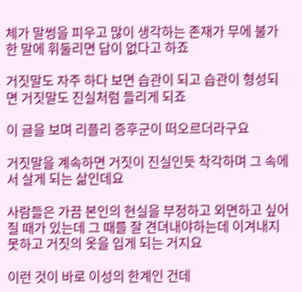체가 말썽을 피우고 많이 생각하는 존재가 무에 불가한 말에 휘둘리면 답이 없다고 하죠

거짓말도 자주 하다 보면 습관이 되고 습관이 형성되면 거짓말도 진실처럼 들리게 되죠

이 글을 보며 리플리 증후군이 떠오르더라구요

거짓말을 계속하면 거짓이 진실인듯 착각하며 그 속에서 살게 되는 삶인데요

사람들은 가끔 본인의 현실을 부정하고 외면하고 싶어질 때가 있는데 그 때를 잘 견뎌내야하는데 이겨내지 못하고 거짓의 옷을 입게 되는 거지요

이런 것이 바로 이성의 한계인 건데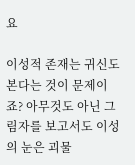요

이성적 존재는 귀신도 본다는 것이 문제이죠? 아무것도 아닌 그림자를 보고서도 이성의 눈은 괴물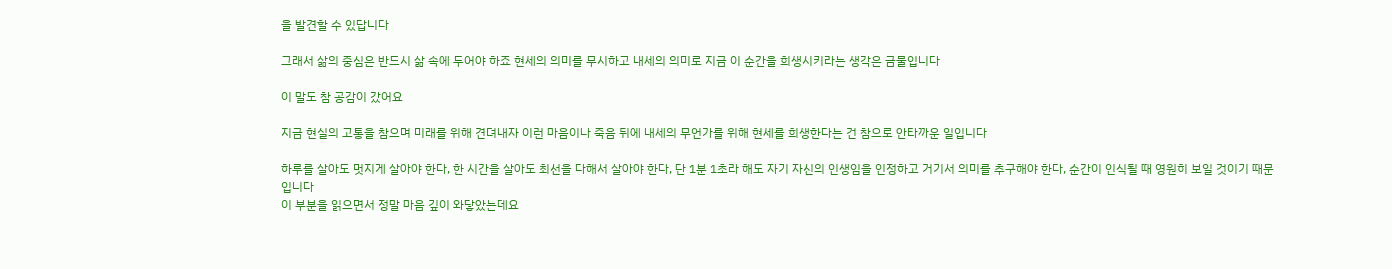을 발견할 수 있답니다

그래서 삶의 중심은 반드시 삶 속에 두어야 하죠 현세의 의미를 무시하고 내세의 의미로 지금 이 순간을 희생시키라는 생각은 금물입니다

이 말도 참 공감이 갔어요

지금 현실의 고통을 참으며 미래를 위해 견뎌내자 이런 마음이나 죽음 뒤에 내세의 무언가를 위해 현세를 희생한다는 건 참으로 안타까운 일입니다

하루를 살아도 멋지게 살아야 한다, 한 시간을 살아도 최선을 다해서 살아야 한다, 단 1분 1초라 해도 자기 자신의 인생임을 인정하고 거기서 의미를 추구해야 한다, 순간이 인식될 때 영원히 보일 것이기 때문입니다
이 부분을 읽으면서 정말 마음 깊이 와닿았는데요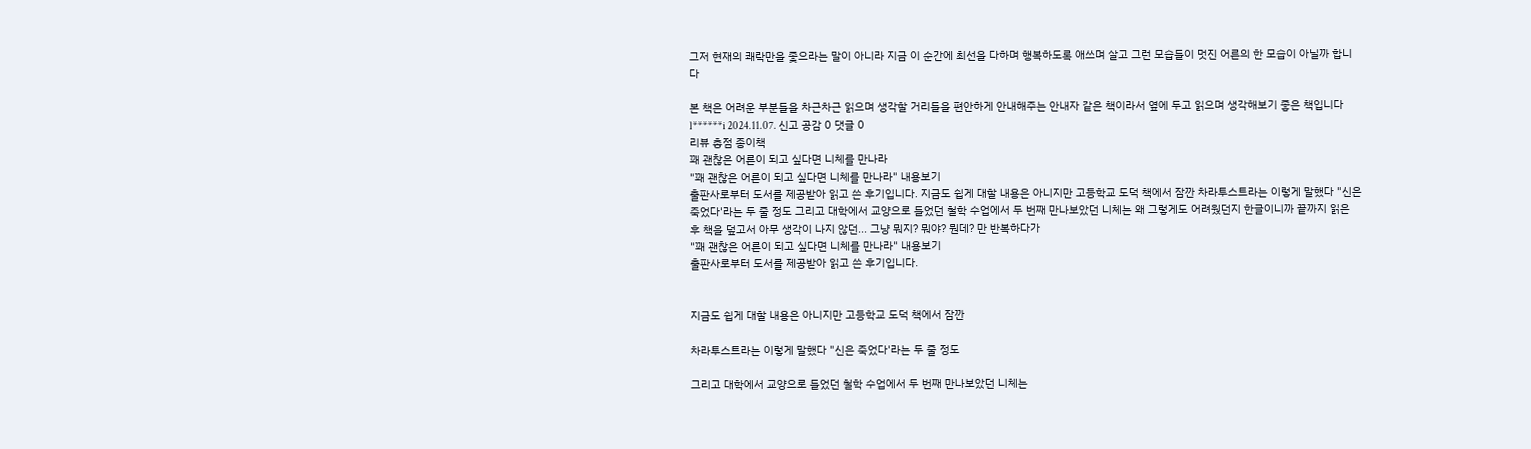그저 현재의 쾌락만을 좇으라는 말이 아니라 지금 이 순간에 최선을 다하며 행복하도록 애쓰며 살고 그런 모습들이 멋진 어른의 한 모습이 아닐까 합니다

본 책은 어려운 부분들을 차근차근 읽으며 생각할 거리들을 편안하게 안내해주는 안내자 같은 책이라서 옆에 두고 읽으며 생각해보기 좋은 책입니다
l******i 2024.11.07. 신고 공감 0 댓글 0
리뷰 총점 종이책
꽤 괜찮은 어른이 되고 싶다면 니체를 만나라
"꽤 괜찮은 어른이 되고 싶다면 니체를 만나라" 내용보기
출판사로부터 도서를 제공받아 읽고 쓴 후기입니다. 지금도 쉽게 대할 내용은 아니지만 고등학교 도덕 책에서 잠깐 차라투스트라는 이렇게 말했다 "신은 죽었다'라는 두 줄 정도 그리고 대학에서 교양으로 들었던 철학 수업에서 두 번째 만나보았던 니체는 왜 그렇게도 어려웠던지 한글이니까 끝까지 읽은 후 책을 덮고서 아무 생각이 나지 않던... 그냥 뭐지? 뭐야? 뭔데? 만 반복하다가
"꽤 괜찮은 어른이 되고 싶다면 니체를 만나라" 내용보기
출판사로부터 도서를 제공받아 읽고 쓴 후기입니다.


지금도 쉽게 대할 내용은 아니지만 고등학교 도덕 책에서 잠깐

차라투스트라는 이렇게 말했다 "신은 죽었다'라는 두 줄 정도

그리고 대학에서 교양으로 들었던 철학 수업에서 두 번째 만나보았던 니체는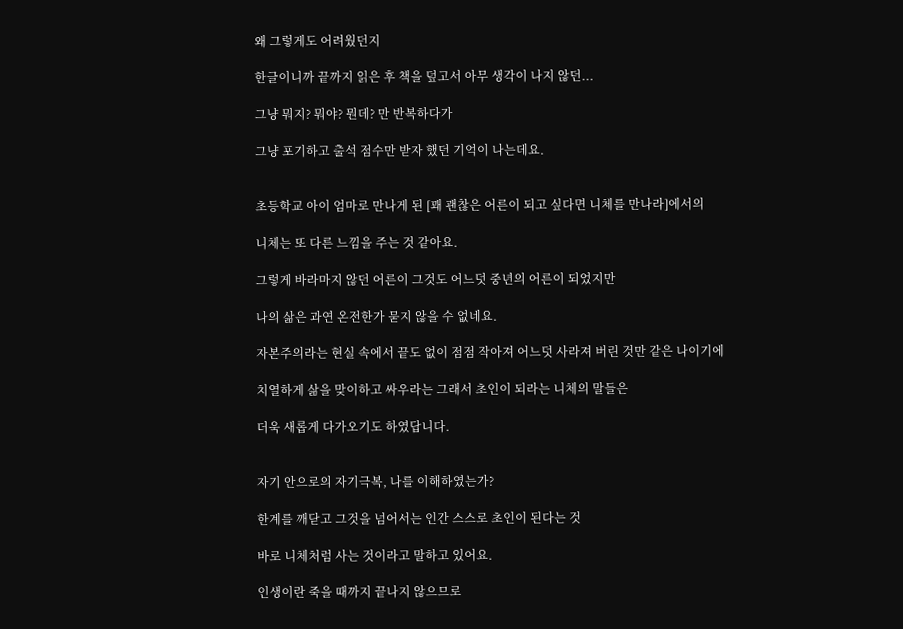왜 그렇게도 어려웠던지

한글이니까 끝까지 읽은 후 책을 덮고서 아무 생각이 나지 않던...

그냥 뭐지? 뭐야? 뭔데? 만 반복하다가

그냥 포기하고 출석 점수만 받자 했던 기억이 나는데요.


초등학교 아이 엄마로 만나게 된 [꽤 괜찮은 어른이 되고 싶다면 니체를 만나라]에서의

니체는 또 다른 느낌을 주는 것 같아요.

그렇게 바라마지 않던 어른이 그것도 어느덧 중년의 어른이 되었지만

나의 삶은 과연 온전한가 묻지 않을 수 없네요.

자본주의라는 현실 속에서 끝도 없이 점점 작아져 어느덧 사라져 버린 것만 같은 나이기에

치열하게 삶을 맞이하고 싸우라는 그래서 초인이 되라는 니체의 말들은

더욱 새롭게 다가오기도 하였답니다.


자기 안으로의 자기극복, 나를 이해하였는가?

한계를 깨닫고 그것을 넘어서는 인간 스스로 초인이 된다는 것

바로 니체처럼 사는 것이라고 말하고 있어요.

인생이란 죽을 때까지 끝나지 않으므로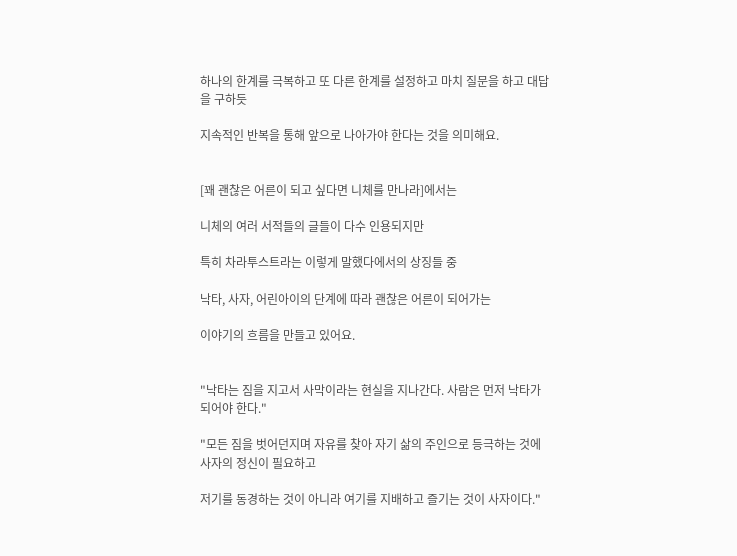하나의 한계를 극복하고 또 다른 한계를 설정하고 마치 질문을 하고 대답을 구하듯

지속적인 반복을 통해 앞으로 나아가야 한다는 것을 의미해요.


[꽤 괜찮은 어른이 되고 싶다면 니체를 만나라]에서는

니체의 여러 서적들의 글들이 다수 인용되지만

특히 차라투스트라는 이렇게 말했다에서의 상징들 중

낙타, 사자, 어린아이의 단계에 따라 괜찮은 어른이 되어가는

이야기의 흐름을 만들고 있어요.


"낙타는 짐을 지고서 사막이라는 현실을 지나간다. 사람은 먼저 낙타가 되어야 한다."

"모든 짐을 벗어던지며 자유를 찾아 자기 삶의 주인으로 등극하는 것에 사자의 정신이 필요하고

저기를 동경하는 것이 아니라 여기를 지배하고 즐기는 것이 사자이다."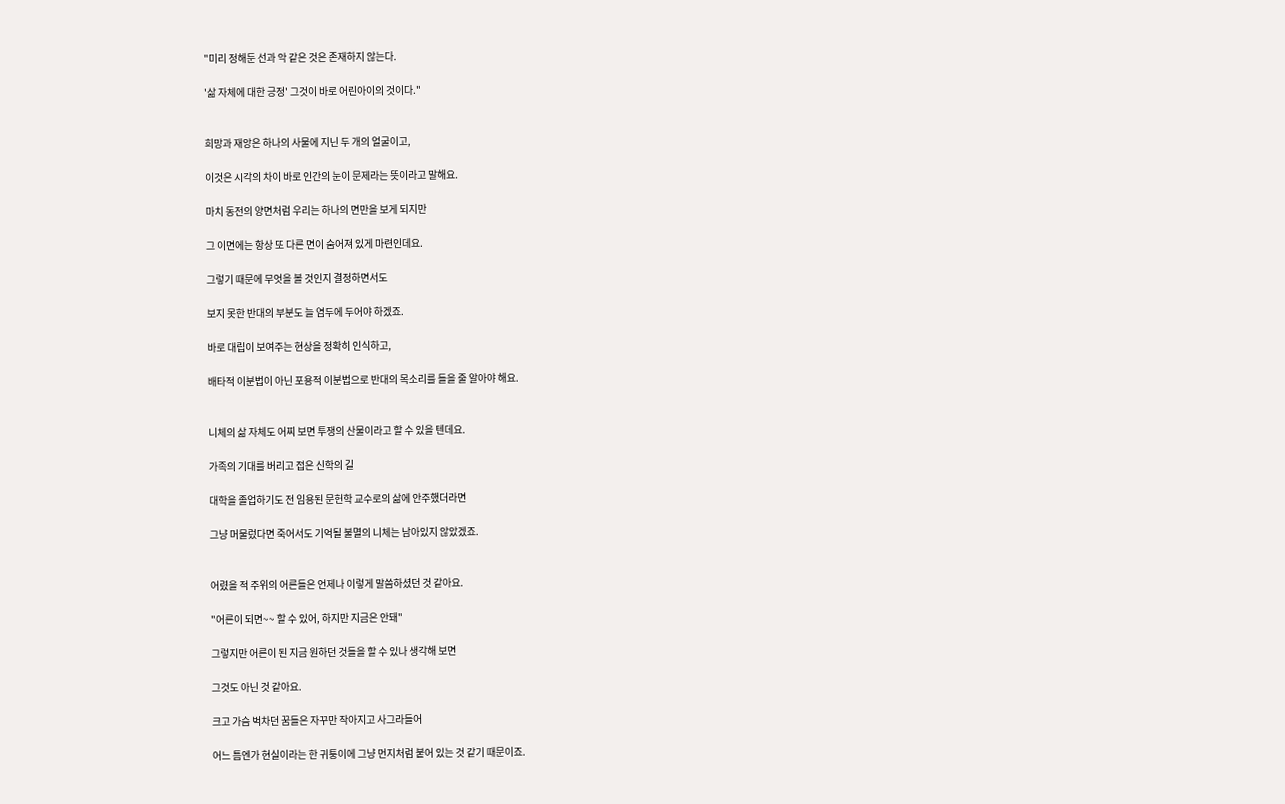"미리 정해둔 선과 악 같은 것은 존재하지 않는다.

'삶 자체에 대한 긍정' 그것이 바로 어린아이의 것이다."


희망과 재앙은 하나의 사물에 지닌 두 개의 얼굴이고,

이것은 시각의 차이 바로 인간의 눈이 문제라는 뜻이라고 말해요.

마치 동전의 양면처럼 우리는 하나의 면만을 보게 되지만

그 이면에는 항상 또 다른 면이 숨어져 있게 마련인데요.

그렇기 때문에 무엇을 볼 것인지 결정하면서도

보지 못한 반대의 부분도 늘 염두에 두어야 하겠죠.

바로 대립이 보여주는 현상을 정확히 인식하고,

배타적 이분법이 아닌 포용적 이분법으로 반대의 목소리를 들을 줄 알아야 해요.


니체의 삶 자체도 어찌 보면 투쟁의 산물이라고 할 수 있을 텐데요.

가족의 기대를 버리고 접은 신학의 길

대학을 졸업하기도 전 임용된 문헌학 교수로의 삶에 안주했더라면

그냥 머물렀다면 죽어서도 기억될 불멸의 니체는 남아있지 않았겠죠.


어렸을 적 주위의 어른들은 언제나 이렇게 말씀하셨던 것 같아요.

"어른이 되면~~ 할 수 있어, 하지만 지금은 안돼"

그렇지만 어른이 된 지금 원하던 것들을 할 수 있나 생각해 보면

그것도 아닌 것 같아요.

크고 가슴 벅차던 꿈들은 자꾸만 작아지고 사그라들어

어느 틈엔가 현실이라는 한 귀퉁이에 그냥 먼지처럼 붙어 있는 것 같기 때문이죠.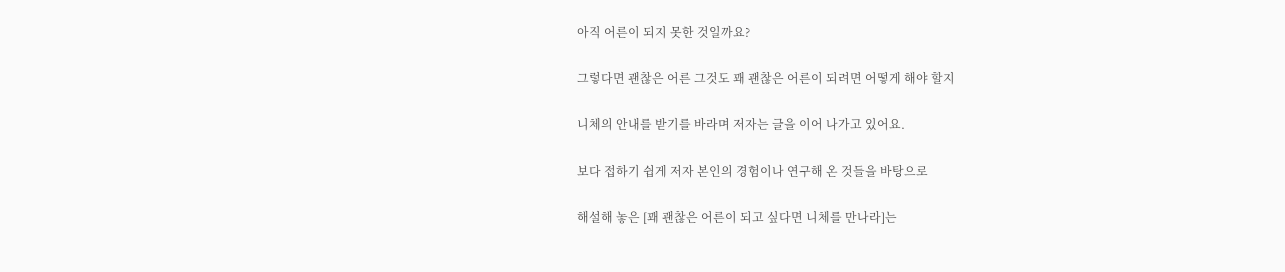아직 어른이 되지 못한 것일까요?

그렇다면 괜찮은 어른 그것도 꽤 괜찮은 어른이 되려면 어떻게 해야 할지

니체의 안내를 받기를 바라며 저자는 글을 이어 나가고 있어요.

보다 접하기 쉽게 저자 본인의 경험이나 연구해 온 것들을 바탕으로

해설해 놓은 [꽤 괜찮은 어른이 되고 싶다면 니체를 만나라]는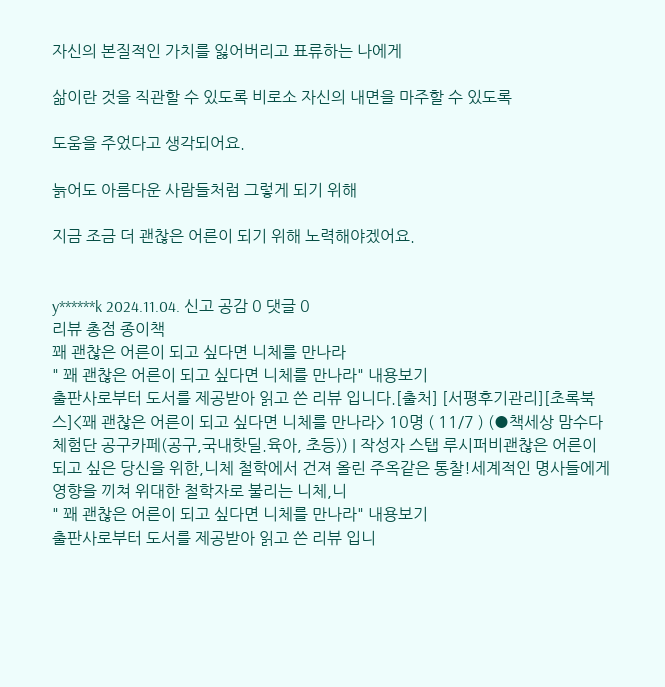자신의 본질적인 가치를 잃어버리고 표류하는 나에게

삶이란 것을 직관할 수 있도록 비로소 자신의 내면을 마주할 수 있도록

도움을 주었다고 생각되어요.

늙어도 아름다운 사람들처럼 그렇게 되기 위해

지금 조금 더 괜찮은 어른이 되기 위해 노력해야겠어요.


y******k 2024.11.04. 신고 공감 0 댓글 0
리뷰 총점 종이책
꽤 괜찮은 어른이 되고 싶다면 니체를 만나라
" 꽤 괜찮은 어른이 되고 싶다면 니체를 만나라" 내용보기
출판사로부터 도서를 제공받아 읽고 쓴 리뷰 입니다.[출처] [서평후기관리][초록북스]<꽤 괜찮은 어른이 되고 싶다면 니체를 만나라> 10명 ( 11/7 ) (●책세상 맘수다 체험단 공구카페(공구,국내핫딜.육아, 초등)) | 작성자 스탭 루시퍼비괜찮은 어른이 되고 싶은 당신을 위한,니체 철학에서 건져 올린 주옥같은 통찰!세계적인 명사들에게 영향을 끼쳐 위대한 철학자로 불리는 니체,니
" 꽤 괜찮은 어른이 되고 싶다면 니체를 만나라" 내용보기
출판사로부터 도서를 제공받아 읽고 쓴 리뷰 입니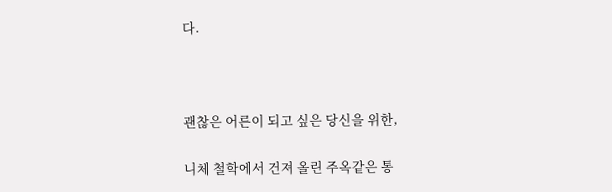다.



괜찮은 어른이 되고 싶은 당신을 위한,

니체 철학에서 건져 올린 주옥같은 통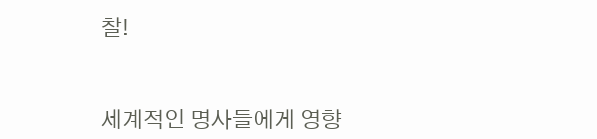찰!


세계적인 명사들에게 영향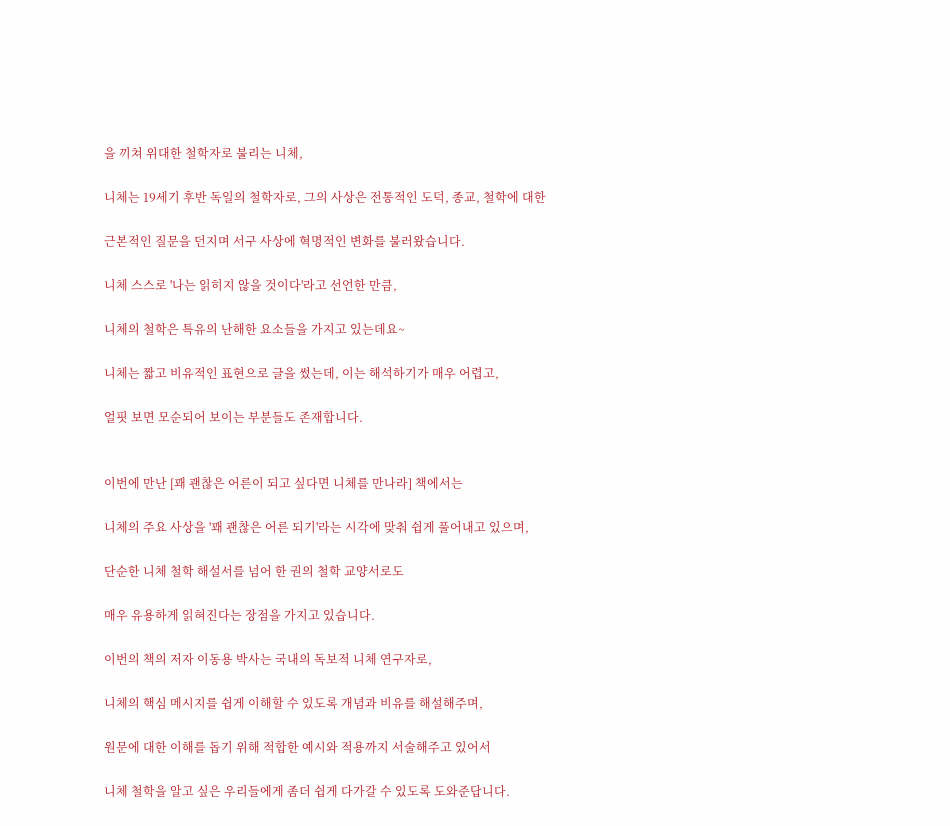을 끼쳐 위대한 철학자로 불리는 니체,

니체는 19세기 후반 독일의 철학자로, 그의 사상은 전통적인 도덕, 종교, 철학에 대한

근본적인 질문을 던지며 서구 사상에 혁명적인 변화를 불러왔습니다.

니체 스스로 '나는 읽히지 않을 것이다'라고 선언한 만큼,

니체의 철학은 특유의 난해한 요소들을 가지고 있는데요~

니체는 짧고 비유적인 표현으로 글을 썼는데, 이는 해석하기가 매우 어렵고,

얼핏 보면 모순되어 보이는 부분들도 존재합니다.


이번에 만난 [꽤 괜찮은 어른이 되고 싶다면 니체를 만나라] 책에서는

니체의 주요 사상을 '꽤 괜찮은 어른 되기'라는 시각에 맞춰 쉽게 풀어내고 있으며,

단순한 니체 철학 해설서를 넘어 한 권의 철학 교양서로도

매우 유용하게 읽혀진다는 장점을 가지고 있습니다.

이번의 책의 저자 이동용 박사는 국내의 독보적 니체 연구자로,

니체의 핵심 메시지를 쉽게 이해할 수 있도록 개념과 비유를 해설해주며,

원문에 대한 이해를 돕기 위해 적합한 예시와 적용까지 서술해주고 있어서

니체 철학을 알고 싶은 우리들에게 좀더 쉽게 다가갈 수 있도록 도와준답니다.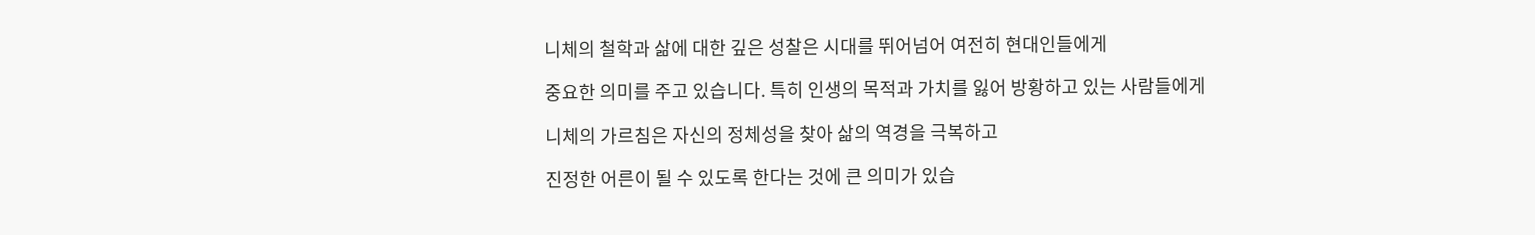니체의 철학과 삶에 대한 깊은 성찰은 시대를 뛰어넘어 여전히 현대인들에게

중요한 의미를 주고 있습니다. 특히 인생의 목적과 가치를 잃어 방황하고 있는 사람들에게

니체의 가르침은 자신의 정체성을 찾아 삶의 역경을 극복하고

진정한 어른이 될 수 있도록 한다는 것에 큰 의미가 있습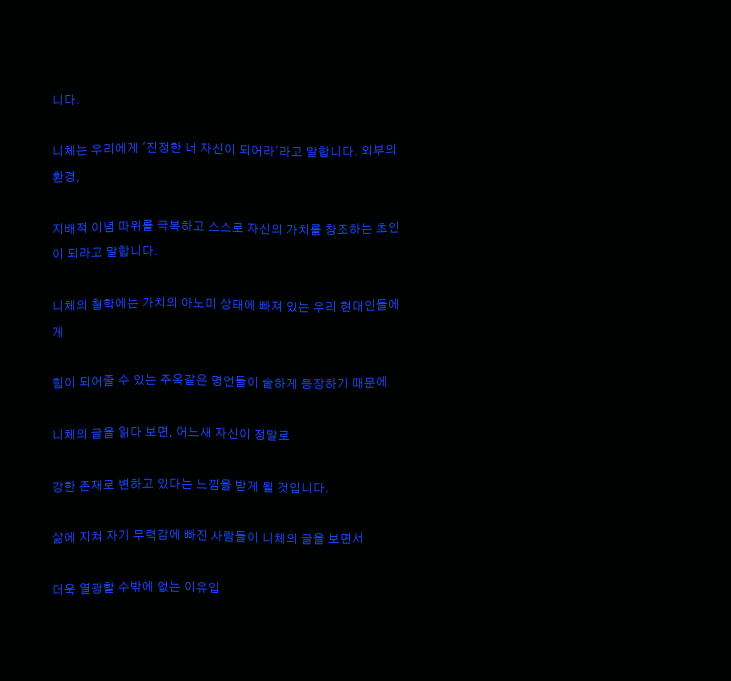니다.

니체는 우리에게 '진정한 너 자신이 되어라'라고 말합니다. 외부의 환경,

지배적 이념 따위를 극복하고 스스로 자신의 가치를 창조하는 초인이 되라고 말합니다.

니체의 철학에는 가치의 아노미 상태에 빠져 있는 우리 현대인들에게

힘이 되어줄 수 있는 주옥같은 명언들이 숱하게 등장하기 때문에

니체의 글을 읽다 보면, 어느새 자신이 정말로

강한 존재로 변하고 있다는 느낌을 받게 될 것입니다.

삶에 지쳐 자기 무력감에 빠진 사람들이 니체의 글을 보면서

더욱 열광할 수밖에 없는 이유입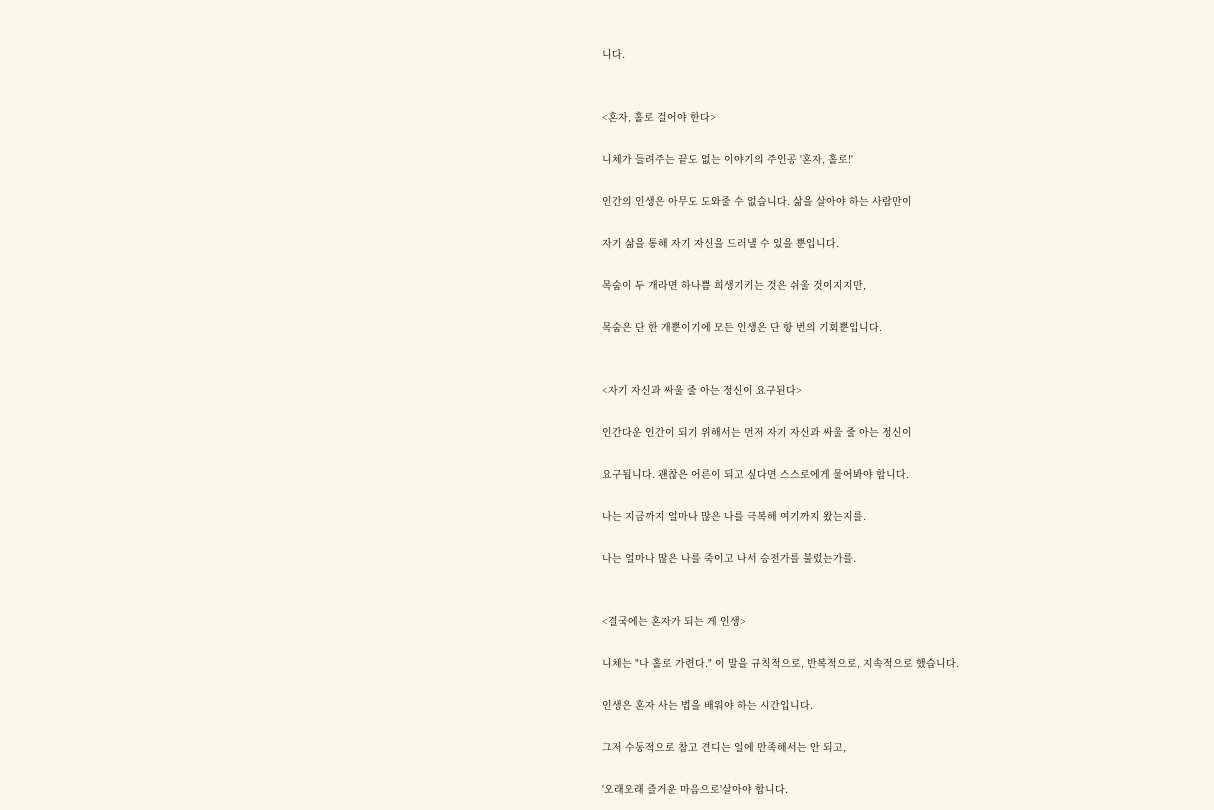니다.


<혼자, 홀로 걸어야 한다>

니체가 들려주는 끝도 없는 이야기의 주인공 '혼자, 홀로!'

인간의 인생은 아무도 도와줄 수 없습니다. 삶을 살아야 하는 사람만이

자기 삶을 통해 자기 자신을 드러낼 수 있을 뿐입니다.

목숨이 두 개라면 하나쁨 희생기키는 것은 쉬울 것이지지만,

목숨은 단 한 개뿐이기에 모든 인생은 단 항 번의 기회뿐입니다.


<자기 자신과 싸울 줄 아는 정신이 요구된다>

인간다운 인간이 되기 위해서는 먼저 자기 자신과 싸울 줄 아는 정신이

요구됩니다. 괜찮은 어른이 되고 싶다면 스스로에게 물어봐야 합니다.

나는 지금까지 얼마나 많은 나를 극복해 여기까지 왔는지를.

나는 얼마나 많은 나를 죽이고 나서 승전가를 불렀는가를.


<결국에는 혼자가 되는 게 인생>

니체는 "나 홀로 가련다." 이 말을 규칙적으로, 반복적으로, 지속적으로 했습니다.

인생은 혼자 사는 법을 배워야 하는 시간입니다.

그저 수동적으로 참고 견디는 일에 만족해서는 안 되고,

'오래오래 즐거운 마음으로'살아야 합니다.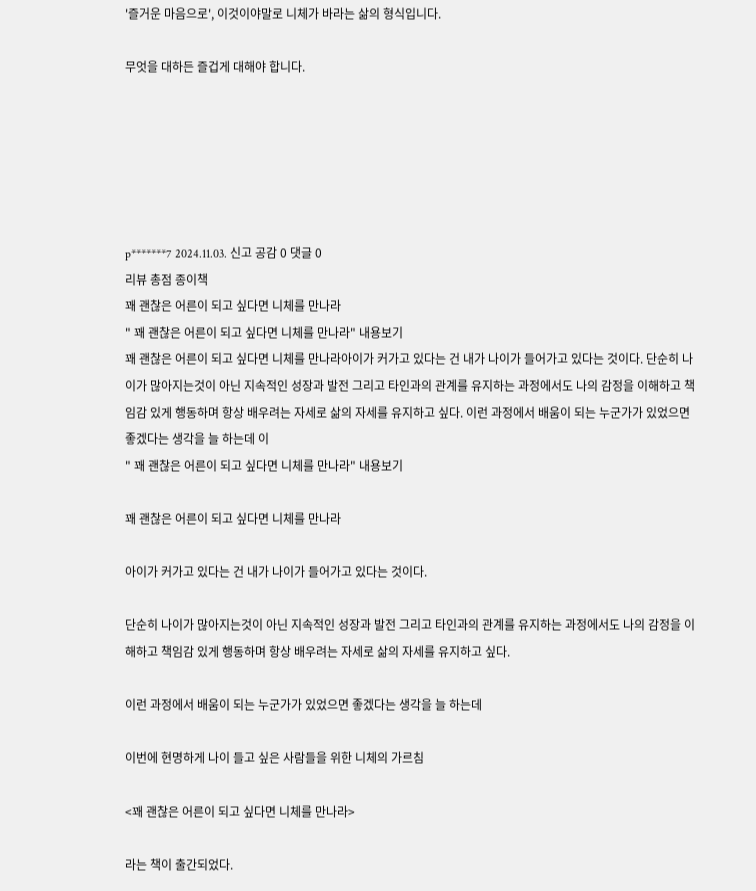'즐거운 마음으로', 이것이야말로 니체가 바라는 삶의 형식입니다.

무엇을 대하든 즐겁게 대해야 합니다.






p*******7 2024.11.03. 신고 공감 0 댓글 0
리뷰 총점 종이책
꽤 괜찮은 어른이 되고 싶다면 니체를 만나라
" 꽤 괜찮은 어른이 되고 싶다면 니체를 만나라" 내용보기
꽤 괜찮은 어른이 되고 싶다면 니체를 만나라아이가 커가고 있다는 건 내가 나이가 들어가고 있다는 것이다. 단순히 나이가 많아지는것이 아닌 지속적인 성장과 발전 그리고 타인과의 관계를 유지하는 과정에서도 나의 감정을 이해하고 책임감 있게 행동하며 항상 배우려는 자세로 삶의 자세를 유지하고 싶다. 이런 과정에서 배움이 되는 누군가가 있었으면 좋겠다는 생각을 늘 하는데 이
" 꽤 괜찮은 어른이 되고 싶다면 니체를 만나라" 내용보기

꽤 괜찮은 어른이 되고 싶다면 니체를 만나라

아이가 커가고 있다는 건 내가 나이가 들어가고 있다는 것이다.

단순히 나이가 많아지는것이 아닌 지속적인 성장과 발전 그리고 타인과의 관계를 유지하는 과정에서도 나의 감정을 이해하고 책임감 있게 행동하며 항상 배우려는 자세로 삶의 자세를 유지하고 싶다.

이런 과정에서 배움이 되는 누군가가 있었으면 좋겠다는 생각을 늘 하는데

이번에 현명하게 나이 들고 싶은 사람들을 위한 니체의 가르침

<꽤 괜찮은 어른이 되고 싶다면 니체를 만나라>

라는 책이 출간되었다.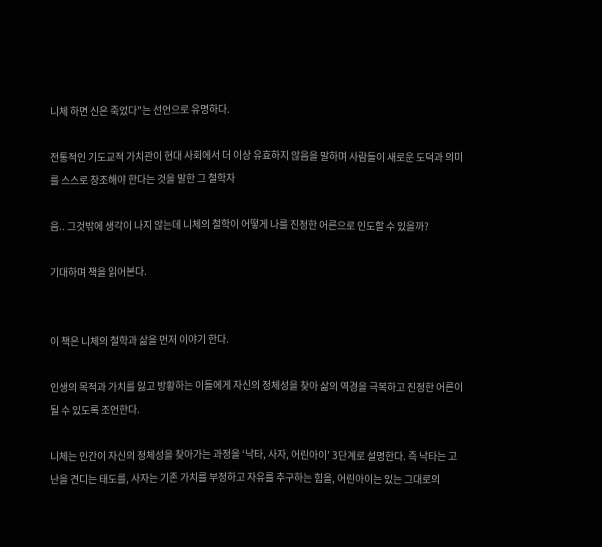니체 하면 신은 죽었다"는 선언으로 유명하다.

전통적인 기도교적 가치관이 현대 사회에서 더 이상 유효하지 않음을 말하며 사람들이 새로운 도덕과 의미를 스스로 창조해야 한다는 것을 말한 그 철학자

음.. 그것밖에 생각이 나지 않는데 니체의 철학이 어떻게 나를 진정한 어른으로 인도할 수 있을까?

기대하며 책을 읽어본다.


이 책은 니체의 철학과 삶을 먼저 이야기 한다.

인생의 목적과 가치를 잃고 방황하는 이들에게 자신의 정체성을 찾아 삶의 역경을 극복하고 진정한 어른이 될 수 있도록 조언한다.

니체는 인간이 자신의 정체성을 찾아가는 과정을 ‘낙타, 사자, 어린아이’ 3단계로 설명한다. 즉 낙타는 고난을 견디는 태도를, 사자는 기존 가치를 부정하고 자유를 추구하는 힘을, 어린아이는 있는 그대로의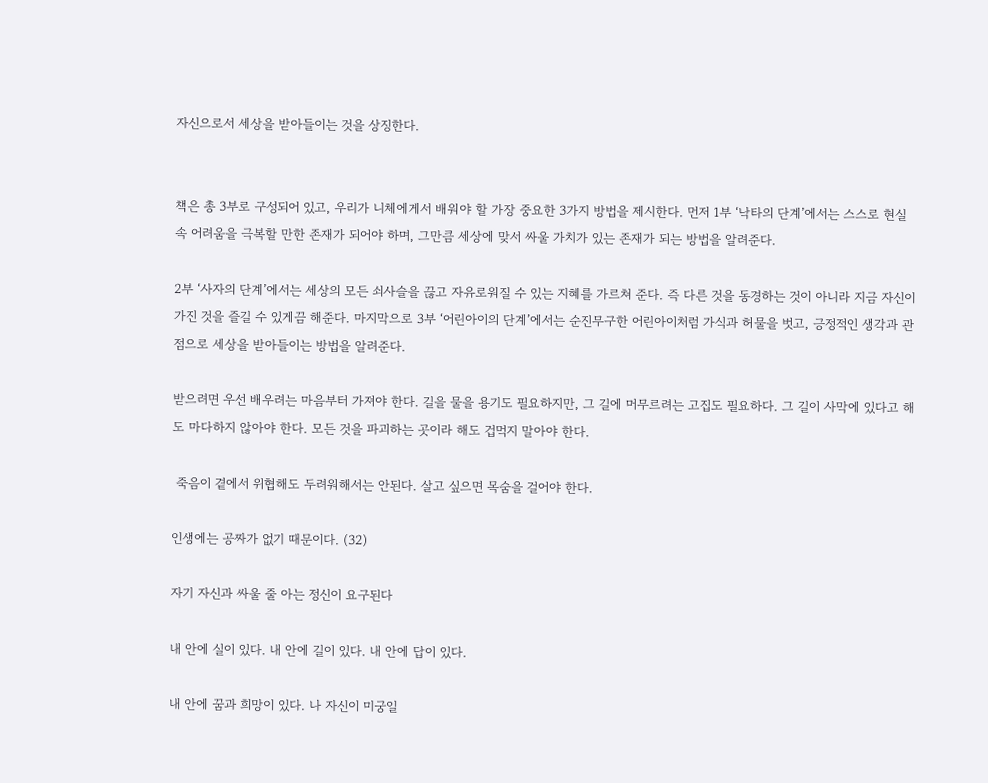자신으로서 세상을 받아들이는 것을 상징한다.


책은 총 3부로 구성되어 있고, 우리가 니체에게서 배워야 할 가장 중요한 3가지 방법을 제시한다. 먼저 1부 ‘낙타의 단계’에서는 스스로 현실 속 어려움을 극복할 만한 존재가 되어야 하며, 그만큼 세상에 맞서 싸울 가치가 있는 존재가 되는 방법을 알려준다.

2부 ‘사자의 단계’에서는 세상의 모든 쇠사슬을 끊고 자유로워질 수 있는 지혜를 가르쳐 준다. 즉 다른 것을 동경하는 것이 아니라 지금 자신이 가진 것을 즐길 수 있게끔 해준다. 마지막으로 3부 ‘어린아이의 단계’에서는 순진무구한 어린아이처럼 가식과 허물을 벗고, 긍정적인 생각과 관점으로 세상을 받아들이는 방법을 알려준다.

받으려면 우선 배우려는 마음부터 가져야 한다. 길을 물을 용기도 필요하지만, 그 길에 머무르려는 고집도 필요하다. 그 길이 사막에 있다고 해도 마다하지 않아야 한다. 모든 것을 파괴하는 곳이라 해도 겁먹지 말아야 한다.

 죽음이 곁에서 위협해도 두려워해서는 안된다. 살고 싶으면 목숨을 걸어야 한다.

인생에는 공짜가 없기 때문이다. (32)

자기 자신과 싸울 줄 아는 정신이 요구된다

내 안에 실이 있다. 내 안에 길이 있다. 내 안에 답이 있다.

내 안에 꿈과 희망이 있다. 나 자신이 미궁일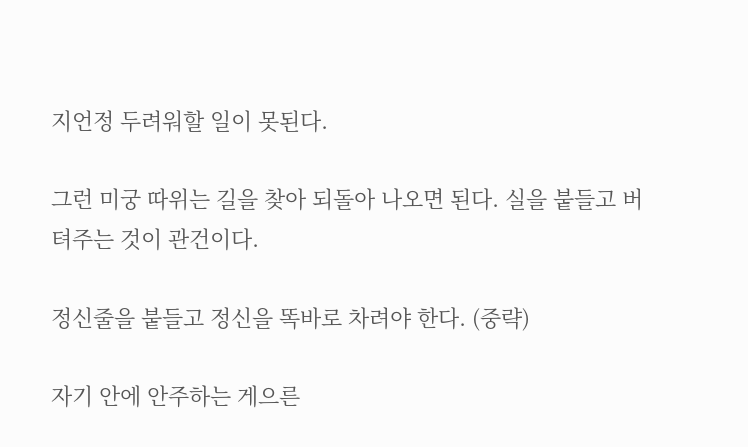지언정 두려워할 일이 못된다.

그런 미궁 따위는 길을 찾아 되돌아 나오면 된다. 실을 붙들고 버텨주는 것이 관건이다.

정신줄을 붙들고 정신을 똑바로 차려야 한다. (중략)

자기 안에 안주하는 게으른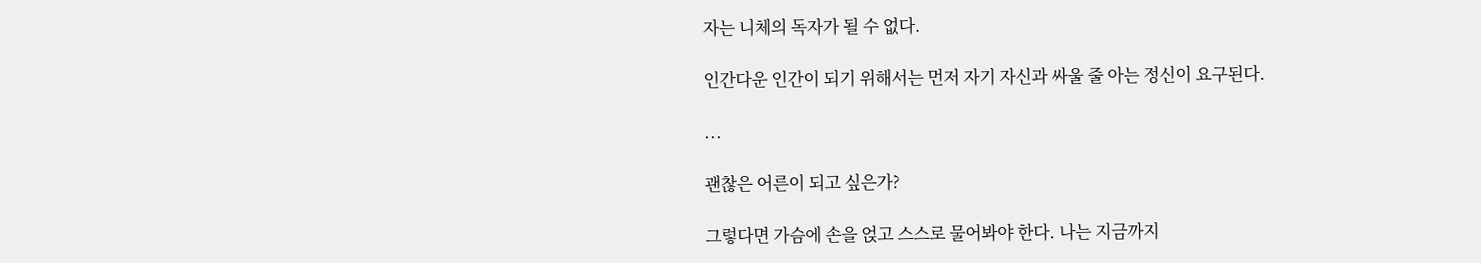자는 니체의 독자가 될 수 없다.

인간다운 인간이 되기 위해서는 먼저 자기 자신과 싸울 줄 아는 정신이 요구된다.

...

괜찮은 어른이 되고 싶은가?

그렇다면 가슴에 손을 얹고 스스로 물어봐야 한다. 나는 지금까지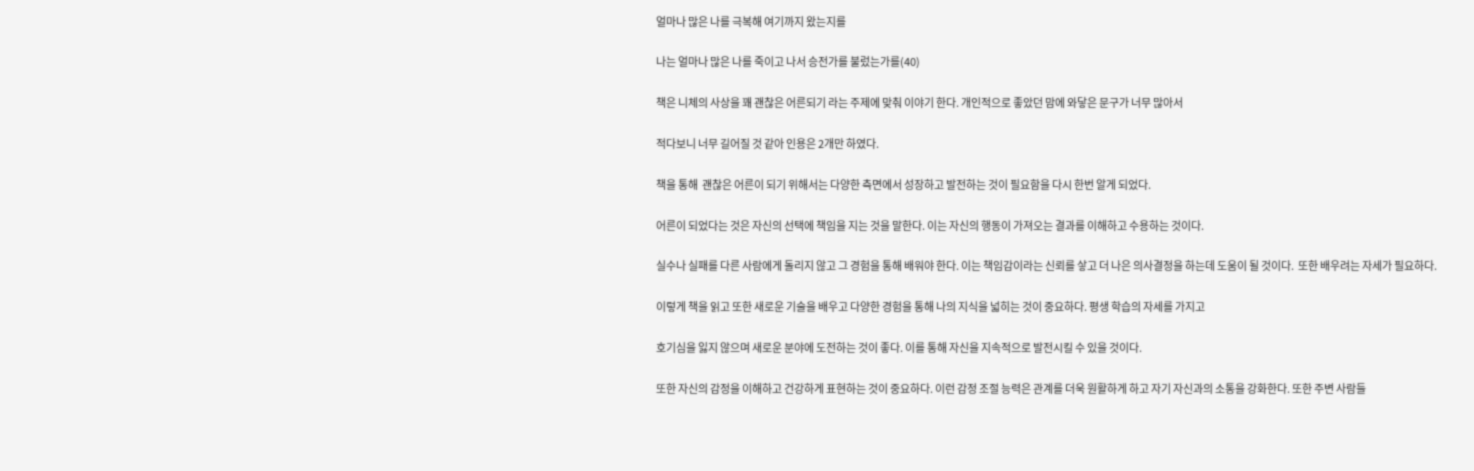얼마나 많은 나를 극복해 여기까지 왔는지를

나는 얼마나 많은 나를 죽이고 나서 승전가를 불렀는가를(40)

책은 니체의 사상을 꽤 괜찮은 어른되기 라는 주제에 맞춰 이야기 한다. 개인적으로 좋았던 맘에 와닿은 문구가 너무 많아서

적다보니 너무 길어질 것 같아 인용은 2개만 하였다.

책을 통해  괜찮은 어른이 되기 위해서는 다양한 측면에서 성장하고 발전하는 것이 필요함을 다시 한번 알게 되었다.

어른이 되었다는 것은 자신의 선택에 책임을 지는 것을 말한다. 이는 자신의 행동이 가져오는 결과를 이해하고 수용하는 것이다.

실수나 실패를 다른 사람에게 돌리지 않고 그 경험을 통해 배워야 한다. 이는 책임감이라는 신뢰를 샇고 더 나은 의사결정을 하는데 도움이 될 것이다.  또한 배우려는 자세가 필요하다.

이렇게 책을 읽고 또한 새로운 기술을 배우고 다양한 경험을 통해 나의 지식을 넓히는 것이 중요하다. 평생 학습의 자세를 가지고

호기심을 잃지 않으며 새로운 분야에 도전하는 것이 좋다. 이를 통해 자신을 지속적으로 발전시킬 수 있을 것이다.

또한 자신의 감정을 이해하고 건강하게 표현하는 것이 중요하다. 이런 감정 조절 능력은 관계를 더욱 원활하게 하고 자기 자신과의 소통을 강화한다. 또한 주변 사람들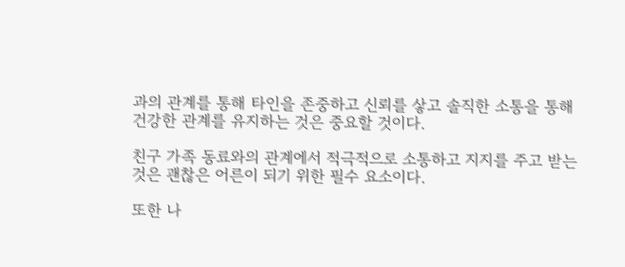과의 관계를 통해 타인을 존중하고 신뢰를 샇고 솔직한 소통을 통해 건강한 관계를 유지하는 것은 중요할 것이다.

친구 가족 동료와의 관계에서 적극적으로 소통하고 지지를 주고 받는 것은 괜찮은 어른이 되기 위한 필수 요소이다.

또한 나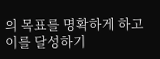의 목표를 명확하게 하고 이를 달성하기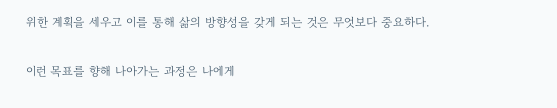위한 계획을 세우고 이를 통해 삶의 방향성을 갖게 되는 것은 무엇보다 중요하다.

이런 목표를 향해 나아가는 과정은 나에게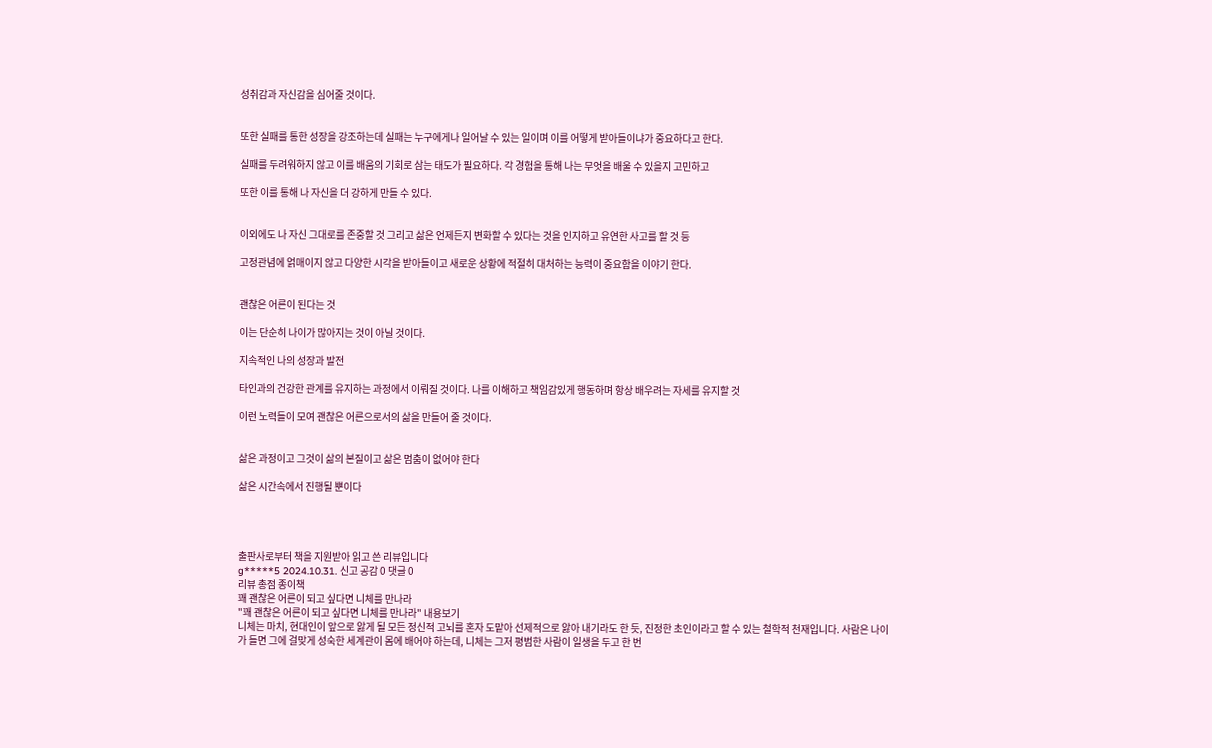성취감과 자신감을 심어줄 것이다.


또한 실패를 통한 성장을 강조하는데 실패는 누구에게나 일어날 수 있는 일이며 이를 어떻게 받아들이냐가 중요하다고 한다.

실패를 두려워하지 않고 이를 배움의 기회로 삼는 태도가 필요하다. 각 경험을 통해 나는 무엇을 배울 수 있을지 고민하고

또한 이를 통해 나 자신을 더 강하게 만들 수 있다.


이외에도 나 자신 그대로를 존중할 것 그리고 삶은 언제든지 변화할 수 있다는 것을 인지하고 유연한 사고를 할 것 등

고정관념에 얽매이지 않고 다양한 시각을 받아들이고 새로운 상황에 적절히 대처하는 능력이 중요함을 이야기 한다.


괜찮은 어른이 된다는 것

이는 단순히 나이가 많아지는 것이 아닐 것이다.

지속적인 나의 성장과 발전

타인과의 건강한 관계를 유지하는 과정에서 이뤄질 것이다. 나를 이해하고 책임감있게 행동하며 항상 배우려는 자세를 유지할 것

이런 노력들이 모여 괜찮은 어른으로서의 삶을 만들어 줄 것이다.


삶은 과정이고 그것이 삶의 본질이고 삶은 멈춤이 없어야 한다

삶은 시간속에서 진행될 뿐이다




출판사로부터 책을 지원받아 읽고 쓴 리뷰입니다
g*****5 2024.10.31. 신고 공감 0 댓글 0
리뷰 총점 종이책
꽤 괜찮은 어른이 되고 싶다면 니체를 만나라
"꽤 괜찮은 어른이 되고 싶다면 니체를 만나라" 내용보기
니체는 마치, 현대인이 앞으로 앓게 될 모든 정신적 고뇌를 혼자 도맡아 선제적으로 앓아 내기라도 한 듯, 진정한 초인이라고 할 수 있는 철학적 천재입니다. 사람은 나이가 들면 그에 걸맞게 성숙한 세계관이 몸에 배어야 하는데, 니체는 그저 평범한 사람이 일생을 두고 한 번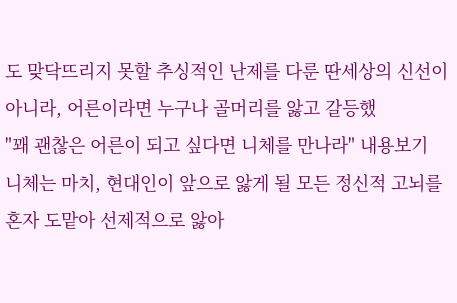도 맞닥뜨리지 못할 추싱적인 난제를 다룬 딴세상의 신선이 아니라, 어른이라면 누구나 골머리를 앓고 갈등했
"꽤 괜찮은 어른이 되고 싶다면 니체를 만나라" 내용보기
니체는 마치, 현대인이 앞으로 앓게 될 모든 정신적 고뇌를 혼자 도맡아 선제적으로 앓아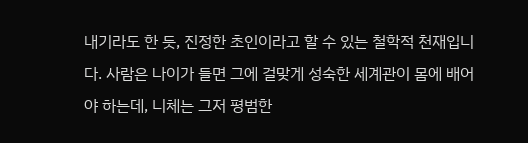내기라도 한 듯, 진정한 초인이라고 할 수 있는 철학적 천재입니다. 사람은 나이가 들면 그에 걸맞게 성숙한 세계관이 몸에 배어야 하는데, 니체는 그저 평범한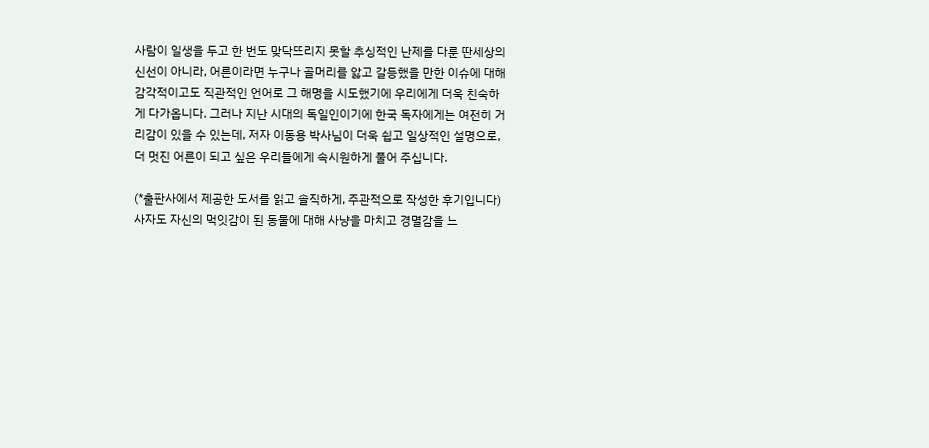사람이 일생을 두고 한 번도 맞닥뜨리지 못할 추싱적인 난제를 다룬 딴세상의 신선이 아니라, 어른이라면 누구나 골머리를 앓고 갈등했을 만한 이슈에 대해 감각적이고도 직관적인 언어로 그 해명을 시도했기에 우리에게 더욱 친숙하게 다가옵니다. 그러나 지난 시대의 독일인이기에 한국 독자에게는 여전히 거리감이 있을 수 있는데, 저자 이동용 박사님이 더욱 쉽고 일상적인 설명으로, 더 멋진 어른이 되고 싶은 우리들에게 속시원하게 풀어 주십니다.

(*출판사에서 제공한 도서를 읽고 솔직하게, 주관적으로 작성한 후기입니다)
사자도 자신의 먹잇감이 된 동물에 대해 사냥을 마치고 경멸감을 느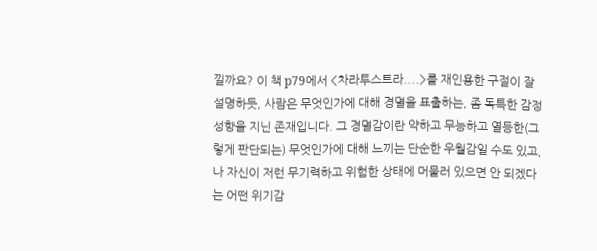낄까요? 이 책 p79에서 <차라투스트라....>를 재인용한 구절이 잘 설명하듯, 사람은 무엇인가에 대해 경멸을 표출하는, 좀 독특한 감정 성향을 지닌 존재입니다. 그 경멸감이란 약하고 무능하고 열등한(그렇게 판단되는) 무엇인가에 대해 느끼는 단순한 우월감일 수도 있고, 나 자신이 저런 무기력하고 위험한 상태에 머물러 있으면 안 되겠다는 어떤 위기감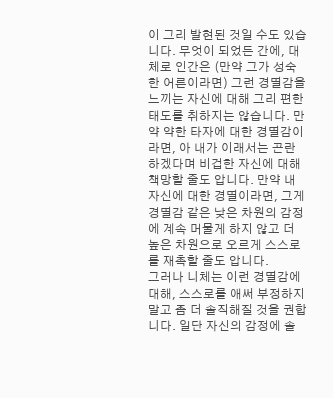이 그리 발현된 것일 수도 있습니다. 무엇이 되었든 간에, 대체로 인간은 (만약 그가 성숙한 어른이라면) 그런 경멸감을 느끼는 자신에 대해 그리 편한 태도를 취하지는 않습니다. 만약 약한 타자에 대한 경멸감이라면, 아 내가 이래서는 곤란하겠다며 비겁한 자신에 대해 책망할 줄도 압니다. 만약 내 자신에 대한 경멸이라면, 그게 경멸감 같은 낮은 차원의 감정에 계속 머물게 하지 않고 더 높은 차원으로 오르게 스스로를 재촉할 줄도 압니다.
그러나 니체는 이런 경멸감에 대해, 스스로를 애써 부정하지 말고 좀 더 솔직해질 것을 권합니다. 일단 자신의 감정에 솔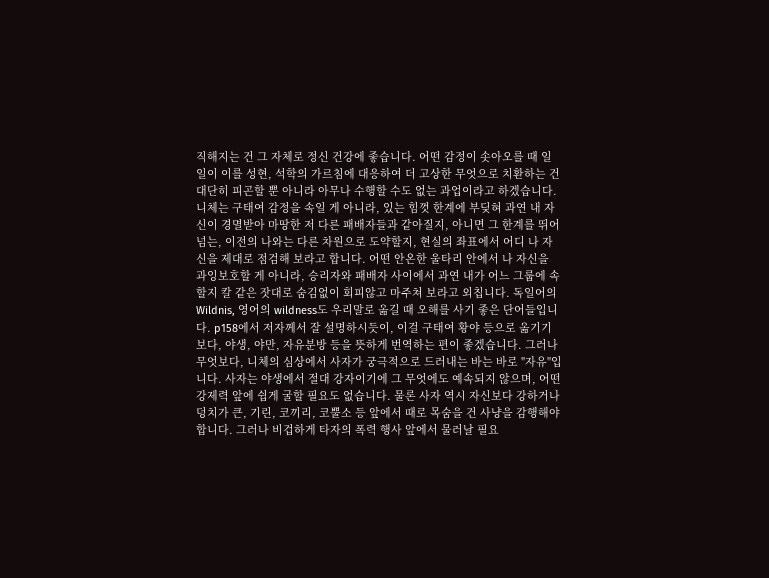직해지는 건 그 자체로 정신 건강에 좋습니다. 어떤 감정이 솟아오를 때 일일이 이를 성현, 석학의 가르침에 대응하여 더 고상한 무엇으로 치환하는 건 대단히 피곤할 뿐 아니라 아무나 수행할 수도 없는 과업이라고 하겠습니다. 니체는 구태여 감정을 속일 게 아니라, 있는 힘껏 한계에 부딪혀 과연 내 자신이 경멸받아 마땅한 저 다른 패배자들과 같아질지, 아니면 그 한계를 뛰어넘는, 이전의 나와는 다른 차원으로 도약할지, 현실의 좌표에서 어디 나 자신을 제대로 점검해 보라고 합니다. 어떤 안온한 울타리 안에서 나 자신을 과잉보호할 게 아니라, 승리자와 패배자 사이에서 과연 내가 어느 그룹에 속할지 칼 같은 잣대로 숨김없이 회피않고 마주쳐 보라고 외칩니다. 독일어의 Wildnis, 영어의 wildness도 우리말로 옮길 때 오해를 사기 좋은 단어들입니다. p158에서 저자께서 잘 설명하시듯이, 이걸 구태여 황야 등으로 옮기기보다, 야생, 야만, 자유분방 등을 뜻하게 번역하는 편이 좋겠습니다. 그러나 무엇보다, 니체의 심상에서 사자가 궁극적으로 드러내는 바는 바로 "자유"입니다. 사자는 야생에서 절대 강자이기에 그 무엇에도 예속되지 않으며, 어떤 강제력 앞에 쉽게 굴할 필요도 없습니다. 물론 사자 역시 자신보다 강하거나 덩치가 큰, 기린, 코끼리, 코뿔소 등 앞에서 때로 목숨을 건 사냥을 감행해야 합니다. 그러나 비겁하게 타자의 폭력 행사 앞에서 물러날 필요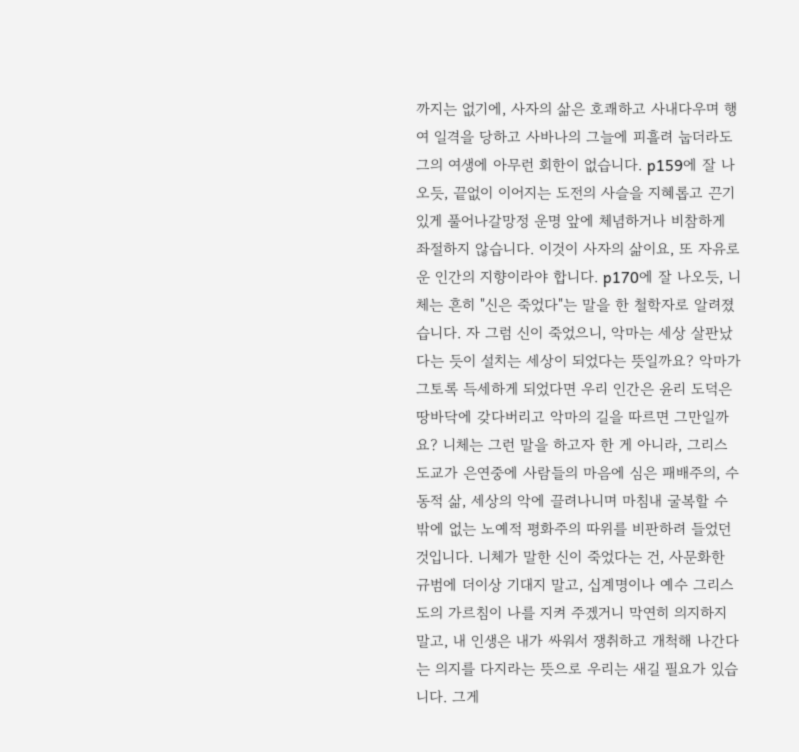까지는 없기에, 사자의 삶은 호쾌하고 사내다우며 행여 일격을 당하고 사바나의 그늘에 피흘려 눕더라도 그의 여생에 아무런 회한이 없습니다. p159에 잘 나오듯, 끝없이 이어지는 도전의 사슬을 지혜롭고 끈기 있게 풀어나갈망정 운명 앞에 체념하거나 비참하게 좌절하지 않습니다. 이것이 사자의 삶이요, 또 자유로운 인간의 지향이라야 합니다. p170에 잘 나오듯, 니체는 흔히 "신은 죽었다"는 말을 한 철학자로 알려졌습니다. 자 그럼 신이 죽었으니, 악마는 세상 살판났다는 듯이 설치는 세상이 되었다는 뜻일까요? 악마가 그토록 득세하게 되었다면 우리 인간은 윤리 도덕은 땅바닥에 갖다버리고 악마의 길을 따르면 그만일까요? 니체는 그런 말을 하고자 한 게 아니라, 그리스도교가 은연중에 사람들의 마음에 심은 패배주의, 수동적 삶, 세상의 악에 끌려나니며 마침내 굴복할 수밖에 없는 노예적 평화주의 따위를 비판하려 들었던 것입니다. 니체가 말한 신이 죽었다는 건, 사문화한 규범에 더이상 기대지 말고, 십계명이나 예수 그리스도의 가르침이 나를 지켜 주겠거니 막연히 의지하지 말고, 내 인생은 내가 싸워서 쟁취하고 개척해 나간다는 의지를 다지라는 뜻으로 우리는 새길 필요가 있습니다. 그게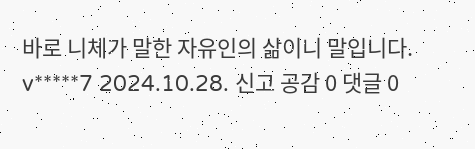바로 니체가 말한 자유인의 삶이니 말입니다.
v*****7 2024.10.28. 신고 공감 0 댓글 0